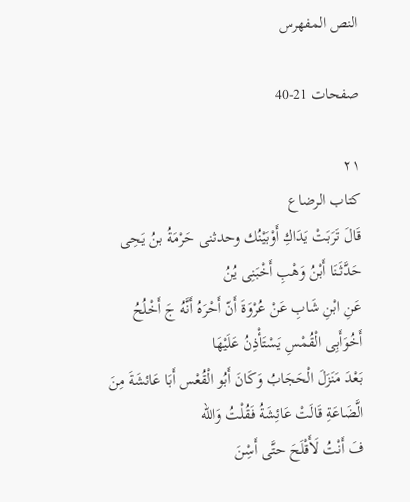النص المفهرس

صفحات 21-40

٢١
كتاب الرضاع
قَالَ تَرَبَتْ يَدَاكِ أَوْبَيْنُك وحدثنى حَرْمَةُ بنُ يَحِى حَدَّثَنَا أَبْنُ وَهْبِ أَخْبَنِى يُنُ
عَنِ ابْنِ شَابِ عَنْ عُرْوَةَ أَنّ أَحْرَهُ أَنَّهُ جَ أَخْلُحُ أَخُوَأَبِى الْقُمْسِ يَسْتَأْذِنُ عَلَيْهَا
بَعْدَ مَنَزَلَ الْحَجَابُ وَكَانَ أَبُو الْقُعْس أَبَا عَائشَةَ مِنَ الَّضَاعَةِ قَالَتْ عَائِشَةُ فَقُلْتُ وَالله
فَ أَنْتُ لَأَقْلَحَ حتَّى أَسِْنَ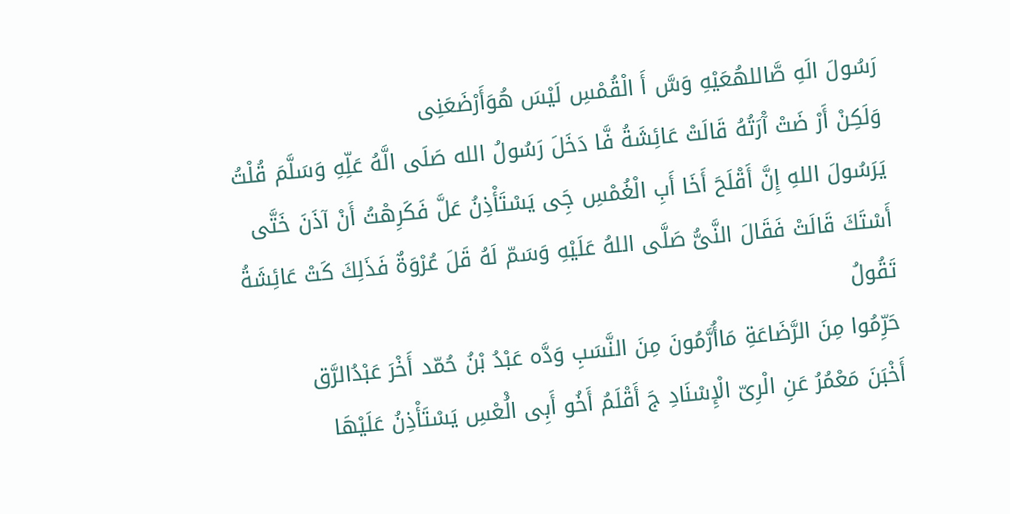رَسُولَ الَهِ صَّاللهُعَيْهِ وَسَّ أَ الْقُمْسِ لَيْسَ هُوَأَرْضَعَنِى
وَلَكِنْ أَرْ ضَتْ آْرَتُهُ قَالَتْ عَائِشَةُ فَّا دَخَلَ رَسُولُ الله صَلَى الَّهُ عَلِّهِ وَسَلَّمَ قُلْتُ
يَرَسُولَ اللهِ إِنَّ أَقْلَحَ أَخَا أَبِ الْغُمْسِ جَِى يَسْتَأْذِنُ عَلَّ فَكَرِهْتُ أَنْ آذَنَ خَتَّى
أَسْتَكَ قَالَتْ فَقَالَ النَّىُّ صَلَّى اللهُ عَلَيْهِ وَسَمّ لَهُ قَلَ عُرْوَةٌ فَذَلِكَ كَتْ عَائِشَةُ تَقُولُ
حَرِّمُوا مِنَ الرَّضَاعَةِ مَاأُرَّمُونَ مِنَ النَّسَبِ وَدَّه عَبْدُ بْنُ حُمّد أَخْرَ عَبْدُالرَّق
أَخْبَنَ مَعْمُرُ عَنِ الْرِىّ الْإِسْنَادِ جَ أَقْلَمُ أَخُو أَبِى الُْعْسِ يَسْتَأْذِنُ عَلَيْهَا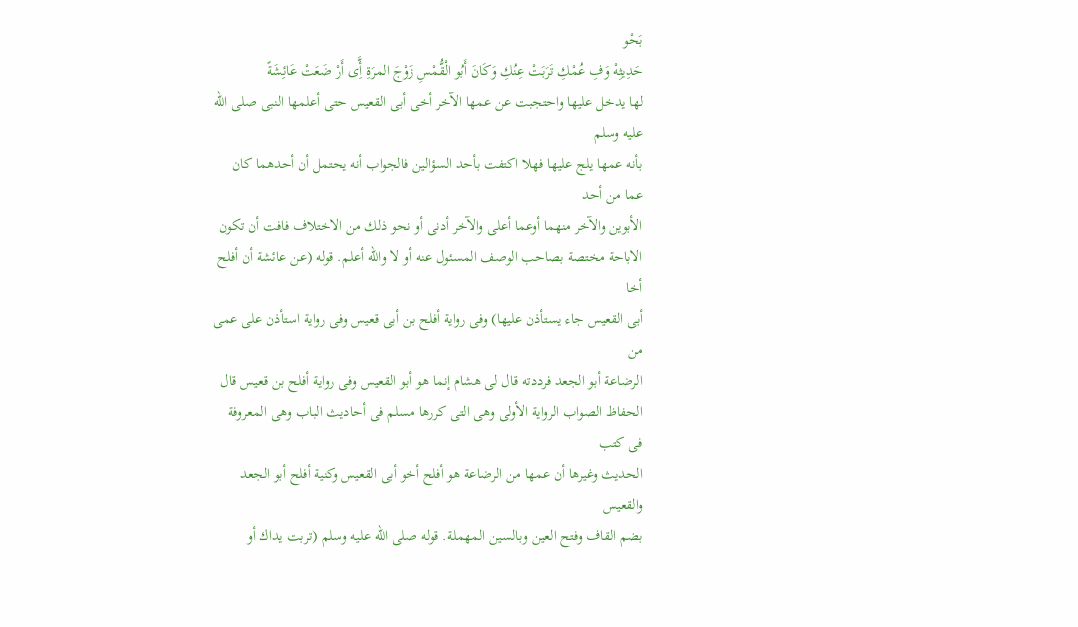بَحْو
حَدِيثِهْ وَفِ عُمْكِ تَرَبَتْ عِنُكِ وَكَانَ أَبُو الْقُّمْسِ زَوْجَ المرَةِ أَِّى أَرْ ضَعَتْ عَائِشَةً
لها يدخل عليها واحتجبت عن عمها الآخر أخى أبى القعيس حتى أعلمها النبى صلى الله عليه وسلم
بأنه عمها يلج عليها فهلا اكتفت بأحد السؤالين فالجواب أنه يحتمل أن أحدهما كان عما من أحد
الأبوين والآخر منهما أوعما أعلى والآخر أدنى أو نحو ذلك من الاختلاف فافت أن تكون
الاباحة مختصة بصاحب الوصف المسئول عنه أو لا والله أعلم. قوله (عن عائشة أن أفلح أخا
أبى القعيس جاء يستأذن عليها) وفى رواية أفلح بن أبى قعيس وفى رواية استأذن على عمى من
الرضاعة أبو الجعد فرددته قال لى هشام إنما هو أبو القعيس وفى رواية أفلح بن قعيس قال
الحفاظ الصواب الرواية الأولى وهى التى كررها مسلم فى أحاديث الباب وهى المعروفة فى كتب
الحديث وغيرها أن عمها من الرضاعة هو أفلح أخو أبى القعيس وكنية أفلح أبو الجعد والقعيس
بضم القاف وفتح العين وبالسين المهملة. قوله صلى الله عليه وسلم (تربت يداك أو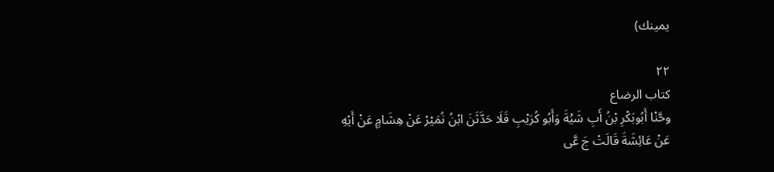يمينك)

٢٢
كتاب الرضاع
وحَّنْا أَبُوبَكْرِ بْنُ أَبِ شَيَْةَ وَأَبُو كُرَيْبِ قَلَا حَدَّثَنَ ابْنُ نُمَيْرْ عَنْ هِشَامٍ عَنْ أَيْهِ
عَنْ عَائِشَةَ قَالَتْ جَ عَّى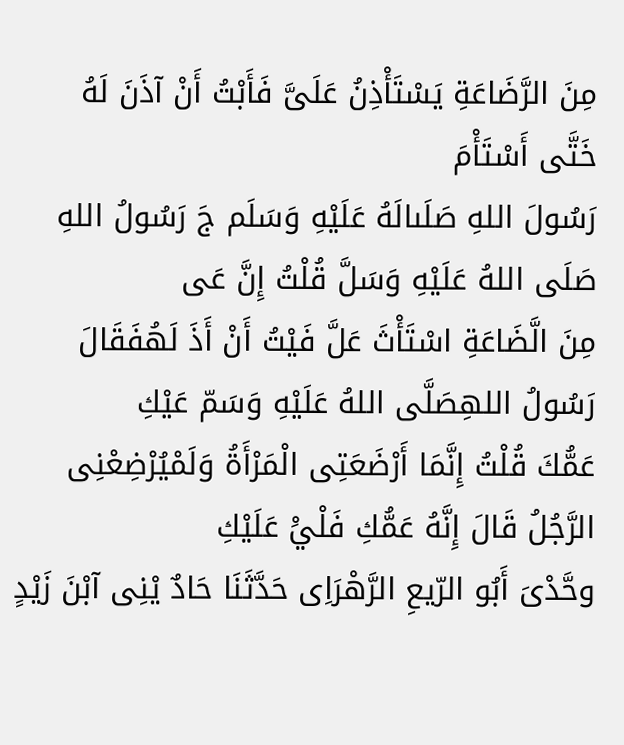مِنَ الرَّضَاعَةِ يَسْتَأْذِنُ عَلَىَّ فَأَبْتُ أَنْ آذَنَ لَهُ خَتَّى أَسْتَأْمَ
رَسُولَ اللهِ صَلَىالَهُ عَلَيْهِ وَسَلَم جَ رَسُولُ اللهِ صَلَى اللهُ عَلَيْهِ وَسَلَّ قُلْتُ إِنَّ عَى
مِنَ الَّضَاعَةِ اسْتَأْثَ عَلَّ فَيْتُ أَنْ أَذَ لَهُفَقَالَ رَسُولُ اللهِصَلَّى اللهُ عَلَيْهِ وَسَمّ عَيْكِ
عَمُّكَ قُلْتُ إِنَّمَا أَرْضَعَتِى الْمَرْأَةُ وَلَمْيُرْضِعْنِى الرَّجُلُ قَالَ إِنَّهُ عَمُّكِ فَلْيَْ عَلَيْكِ
وحَّدْىَ أَبُو الرّيعِ الرَّهْرَاِى حَدَّثَنَا حَادٌ يْنِى آبْنَ زَيْدٍ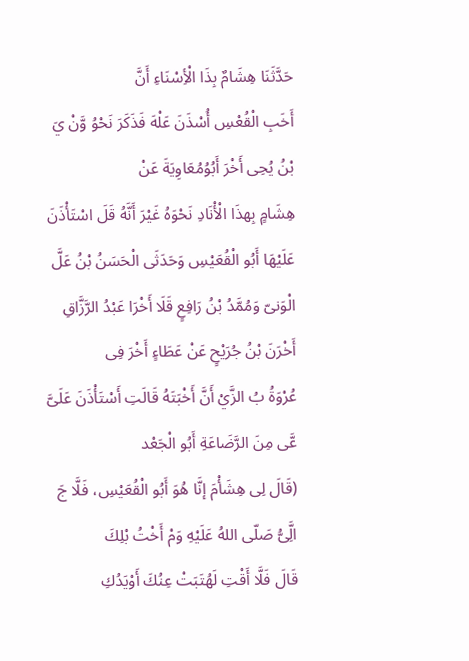حَدَّثَنَا هِشَامٌ بِذَا الْأِسْنَاءِ أَنَّ
أَخَبِ الْقُعْسِ أُسْذَنَ عَلْهَ فَذَكَرَ نَحْوُ وَّنْ يَ بْنُ يُحِى أَخْرَ أَبُوُمُعَاوِيَةَ عَنْ
هِشَامٍ بِهذَا الْأْنَادِ نَحْوَهُ غَيْرَ أَنَّهُ قَلَ اسْتَأْذَنَ عَلَيْهَا أَبُو الْقُعَيْسِ وَحَدَثَى الْحَسَنُ بْنُ عَلَّ
الْوَنىّ وَمُمَّدُ بْنُ رَافِعٍ قَلَا أَخْرَا عَبْدُ الرَّزَّاقِ أَخْرَنَ بْنُ جُرَيْحٍ عَنْ عَطَاءٍ أَخْرَ فِى
عُرْوَةُ بُ الزَّيْ أَنَّ أَخْبَتَهُ قَالَتِ أَسْتَأْذَنَ عَلَىَّ عَّى مِنَ الرَّضَاعَةِ أَبُو الْجَعْد
(قَالَ لِى هِشَأْمَ إنَّا هُوَ أَبُو الْقُعَيْسِ، فَلَّا جَ الَِّىُّ صَلّى اللهُ عَلَيْهِ وَمْ أَخْتُ بْلِكَ
قَالَ فَلَّا أَقْتِ لَهُتَبَتْ عِنُكَ أَوْيَدُكِ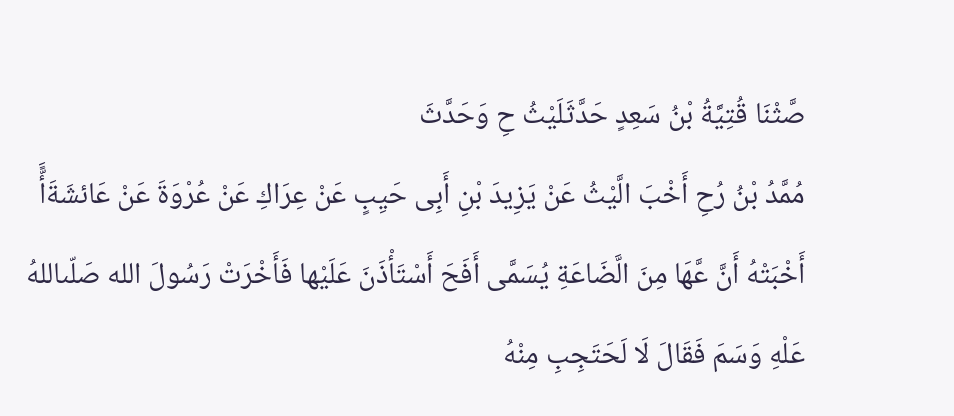صَّثْنَا قُتِيَّةُ بْنُ سَعِدٍ حَدَّثَلَيْثُ حِ وَحَدَّثَ
مُمَّدُ بْنُ رُحِ أَخْبَ الَّيْثُ عَنْ يَزِيدَ بْنِ أَبِى حَيِبٍ عَنْ عِرَاكِ عَنْ عُرْوَةَ عَنْ عَائشَةَأًَّ
أَخْبَتْهُ أَنَّ عَّهَا مِنَ الَّضَاعَةِ يُسَمَّى أَفَحَ أَسْتَأْذَنَ عَلَيْها فَأَخْرَتْ رَسُولَ الله صَلّىاللهُ
عَلْهِ وَسَمَ فَقَالَ لَا لَحَتَجِبِ مِنْهُ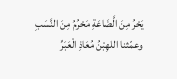يَحْرُ مِنَ الَّضَاعَةِ مَحْرُمُ مِنَ النَّسَبِ
وعمّثنا اللهِبْنُ مُعَاذِ الْعَبَرِّ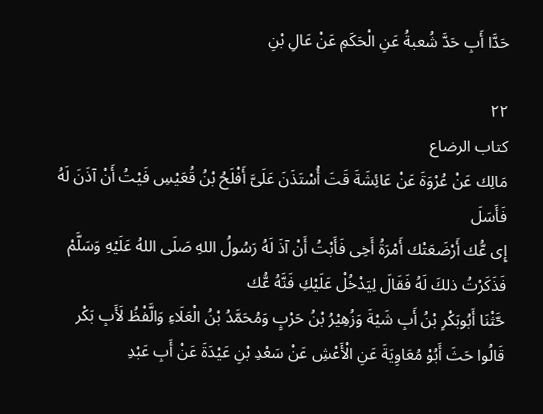حَدَّا أَبِ حَدَّ شُعبةُ عَنِ الْحَكَمِ عَنْ عَالِ بْنِ

٢٢
كتاب الرضاع
مَالِك عَنْ عُرْوَةَ عَنْ عَائِشَةَ قَتَ أُسْتَذَنَ عَلَىَّ أَفْلَحُ بْنُ قُعَيْسِ فَيْتُ أَنْ آذَنَ لَهُ فَأَسَلَ
إِى عُّك أَرْضَعَتْك أَمْرَةُ أَخِى فَأَبْتُ أَنْ آذَ لَهُ رَسُولُ اللهِ صَلَى اللهُ عَلَيْهِ وَسَلَّمْ
فَذَكَرْتُ ذلكَ لَهُ فَقَالَ لِيَدْخُلْ عَلَيْكِ فَنَّهُ عُّك
حَّثْنَا أَبُوبَكْرِ بْنُ أَبِ شَيْةَ وَزُهِيْرُ بْنُ حَرْبٍ وَمُحَمَّدُ بْنُ الْعَلَاءِ وَالَّفْظُ لَأَبِ بَكْر
قَالُوا حَثَ أَبُوْ مُعَاوِيَةَ عَنِ الْأَعْشِ عَنْ سَعْدِ بْنِ عَيْدَةَ عَنْ أَبِ عَبْدِ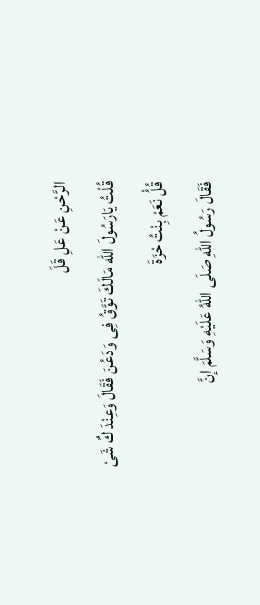الرَّحْنِ عَنْ عَلِ قَلَ
قُلْتُ يَارَسُولَ الله مَالَكَ تَوَّقُ فِى وَدَعُنَ فَقَالَ وَعِنْدَ كٌ شَىْ قُلُْ نَعَمْ بِنْتُ حْزَةَ
فَقَالَ رَسُولُ اللهِ صَلَى اللهُ عَلَيْهِ وَسَلَّمَ إنَّ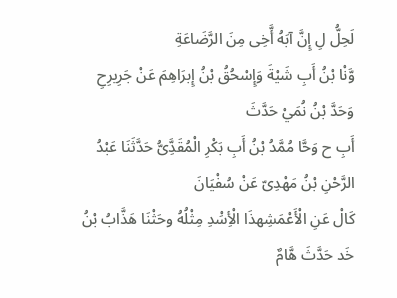لَحِلُّ لِ إِنَّ آبَهُ أَّخِى مِنَ الرَّضَاعَةِ
وَّنْا بْنُ أَبِ شَيْةَ وَإِسْحُقُ بْنُ إِبرَاهِمَ عَنْ جَرِيرِحِ وَحَدَّ بْنُ نُمَيْ حَدَّثَ
أَبِ ح وَحَّا مُمَّدُ بْنُ أَبِ بَكْرِ الْمُقَدَِّىُّ حَدَّثَنَا عَبْدُ الرَّحْنِ بْنُ مَهْدِىّ عَنْ سُفْيَانَ
كَالْ عَنِ الْأَعْمَشِهذَا الْأِسَْدِ مِثْلُهُ وحَثْنَا هَذَّابُ بْنُ خَد حَدَّثَ هَّامٌ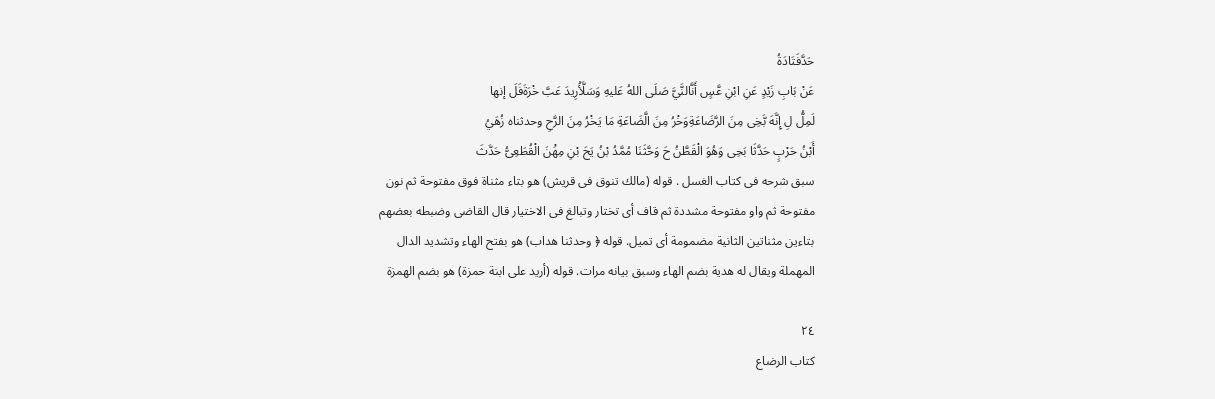حَدَّفَتَادَةُ
عَنْ بَابِ زَيْدٍ عَنِ ابْنِ عَّسٍ أَنَّالنَّيَّ صَلَى اللهُ عَليهِ وَسَلَّأُرِيدَ عَبَّ خْرَةَفَلَ إنها
لَمِلُّ لِ إِنَّهَ بَّخِى مِنَ الرَّضَاعَةِوَخْرُ مِنَ الَّضَاعَةِ مَا يَخْرُ مِنَ الرَّحِ وحدثناه زُهَيُ
أَبْنُ حَرْبٍ حَدَّثَا بَحِى وَهُوَ الْقَطَّنُ حَ وَحَّثَنَا مُمَّدُ بْنُ يَحَ بْنِ مِهَْنَ الْقُطَعِىُّ حَدَّثَ
سبق شرحه فى كتاب الغسل . قوله (مالك تنوق فى قريش) هو بتاء مثناة فوق مفتوحة ثم نون
مفتوحة ثم واو مفتوحة مشددة ثم قاف أى تختار وتبالغ فى الاختيار قال القاضى وضبطه بعضهم
بتاءين مثناتين الثانية مضمومة أى تميل. قوله ﴿ وحدثنا هداب) هو بفتح الهاء وتشديد الدال
المهملة ويقال له هدية بضم الهاء وسبق بيانه مرات. قوله (أريد على ابنة حمزة) هو بضم الهمزة

٢٤
كتاب الرضاع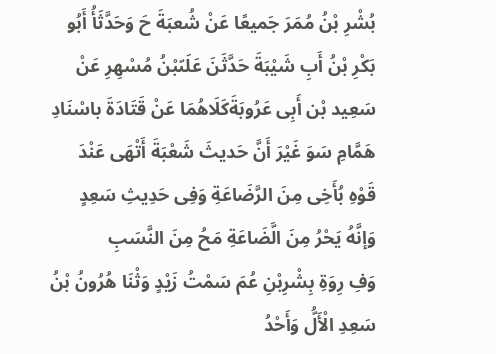بُشْرِ بْنُ مُمَرَ جَميعًا عَنْ شُعبَةَ حَ وَحَدَّثَأُ أَبُو بَكْرِ بْنُ أَبِ شَيْبَةَ حَدَّثَنَ عَلَىّبْنُ مُسْهِرِ عَنْ
سَعِيد بْن أَبِى عَرُوبَةَكَلَاهُمَا عَنْ قَتَادَةَ باسْنَادِ هَمَّامِ سَوَ غَيْرَ أَنَّ حَديثَ شَعْبَةَ أَتْهَى عَنْدَ
قَوْهِ بُأَخِى مِنَ الرَّضَاعَةِ وَفِى حَدِيثِ سَعِدٍ وَإنَّهُ يَحْرُ مِنَ الَّضَاعَةِ مَحُ مِنَ النَّسَبِ
وَفِ رِوَةِ بِشْرِبْنِ عُمَ سَمْتُ زَيْدٍ وَثْنَا هُرُونُ بْنُ سَعِدِ الْأَلُّ وَأَحْدُ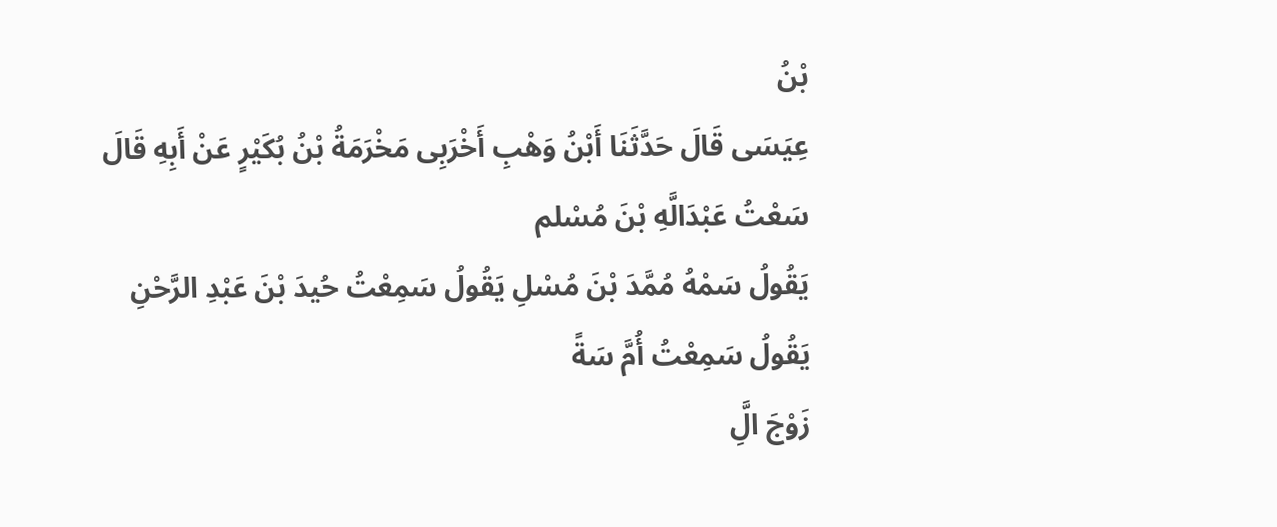بْنُ
عِيَسَى قَالَ حَدَّثَنَا أَبْنُ وَهْبِ أَخْرَبِى مَخْرَمَةُ بْنُ بُكَيْرٍ عَنْ أَبِهِ قَالَ سَعْتُ عَبْدَالَّهِ بْنَ مُسْلم
يَقُولُ سَمْهُ مُمَّدَ بْنَ مُسْلِ يَقُولُ سَمِعْتُ حُيدَ بْنَ عَبْدِ الرَّحْنِ يَقُولُ سَمِعْتُ أُمَّ سَةً
زَوْجَ الَِّ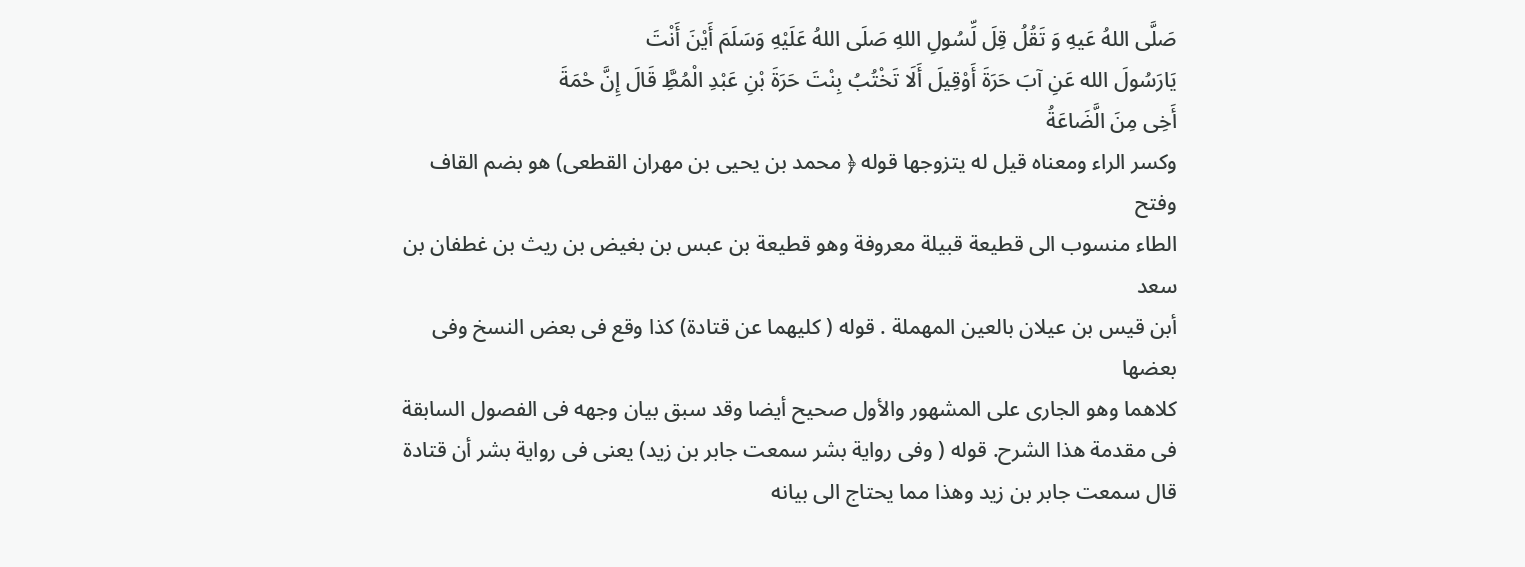صَلَّى اللهُ عَيهِ وَ تَقُلُ قِلَ لِّسُولِ اللهِ صَلَى اللهُ عَلَيْهِ وَسَلَمَ أَيْنَ أَنْتَ
يَارَسُولَ الله عَنِ آبَ حَرَةَ أَوْقِيلَ أَلَا تَخْتُبُ بِنْتَ حَرَةَ بْنِ عَبْدِ الْمُطَِّ قَالَ إِنَّ حْمَةَ
أَخِى مِنَ الَّضَاعَةُ
وكسر الراء ومعناه قيل له يتزوجها قوله ﴿ محمد بن يحيى بن مهران القطعى) هو بضم القاف وفتح
الطاء منسوب الى قطيعة قبيلة معروفة وهو قطيعة بن عبس بن بغيض بن ريث بن غطفان بن سعد
أبن قيس بن عيلان بالعين المهملة . قوله ( كليهما عن قتادة) كذا وقع فى بعض النسخ وفى بعضها
كلاهما وهو الجارى على المشهور والأول صحيح أيضا وقد سبق بيان وجهه فى الفصول السابقة
فى مقدمة هذا الشرح. قوله ( وفى رواية بشر سمعت جابر بن زيد) يعنى فى رواية بشر أن قتادة
قال سمعت جابر بن زيد وهذا مما يحتاج الى بيانه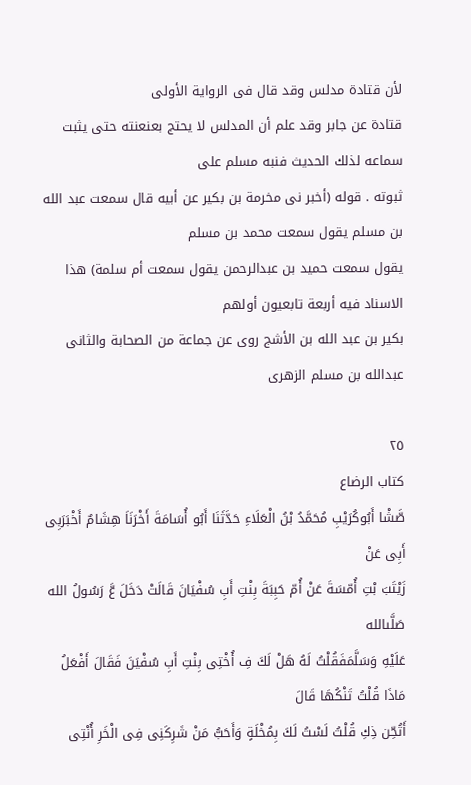لأن قتادة مدلس وقد قال فى الرواية الأولى
قتادة عن جابر وقد علم أن المدلس لا يحتج بعنعنته حتى يثبت سماعه لذلك الحديث فنبه مسلم على
ثبوته . قوله (أخبر نى مخرمة بن بكير عن أبيه قال سمعت عبد الله بن مسلم يقول سمعت محمد بن مسلم
يقول سمعت حميد بن عبدالرحمن يقول سمعت أم سلمة) هذا الاسناد فيه أربعة تابعيون أولهم
بكير بن عبد الله بن الأشج روى عن جماعة من الصحابة والثانى عبدالله بن مسلم الزهرى

٢٥
كتاب الرضاع
صَّشْا أَبُوكُرَيْبِ مُحَمَّدُ بْنُ الْعَلَاءِ حَدَّثَنَا أَبُو أُسَامَةَ أَخْرَنَاَ هِشَامٌ أَخْبَرَبِى أَبِى عَنْ
زَيْتَبَ بْتِ أُمّسَةَ عَنْ أُمّ حَبِبَةَ بِنْتِ أَبِ سُفْيَانَ قَالَتْ دَخَلَ عَّ رَسُولُ الله صَلَّىالله
عَلَيْهِ وَسَلَّمَفَقُلْتُ لَهُ هَلْ لَكَ فِ أُخْتِى بِنْتِ أَبِ سُفْيَنَ فَقَالَ أَفْعَلُ مَاذَا قُلْتُ تَنْكُهَا قَالَ
أَتُحِّن ذِكِ قُلْتُ لَسْتُ لَكَ بِمُخْلَةٍ وَأَحَبُّ مَنْ شَرِكَنِى فِى الْخَرِ أُنْتِى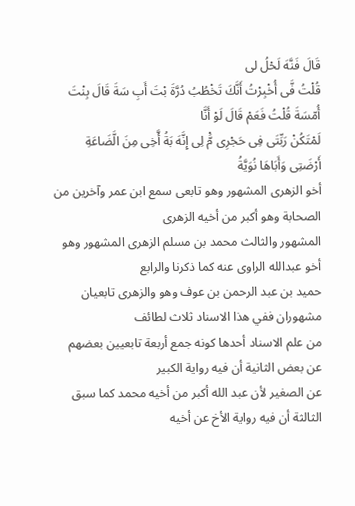قَالَ فَنَّهَ لَحْلُ لى
قُلْتُ فَّى أُخْبِرْتُ أَنَّكَ تَخْطُبُ دُرَّةَ بْتَ أَبِ سَةَ قَالَ بِنْتَ أُمّسَةَ قُلْتُ فَعَمْ قَالَ لَوْ أَنَّا
لَمْتَكُنْ رَبِّتَى فِى حَجْرِى مَّْ لِى إِنَّهَ بَةُ أَّخِى مِنَ الَّضَاعَةِ أَرْضَتِى وَأَبَاهَا نُوَيَّةُ
أخو الزهرى المشهور وهو تابعى سمع ابن عمر وآخرين من الصحابة وهو أكبر من أخيه الزهرى
المشهور والثالث محمد بن مسلم الزهرى المشهور وهو أخو عبدالله الراوى عنه كما ذكرنا والرابع
حميد بن عبد الرحمن بن عوف وهو والزهرى تابعيان مشهوران ففي هذا الاسناد ثلاث لطائف
من علم الاسناد أحدها كونه جمع أربعة تابعيين بعضهم عن بعض الثانية أن فيه رواية الكبير
عن الصغير لأن عبد الله أكبر من أخيه محمد كما سبق الثالثة أن فيه رواية الأخ عن أخيه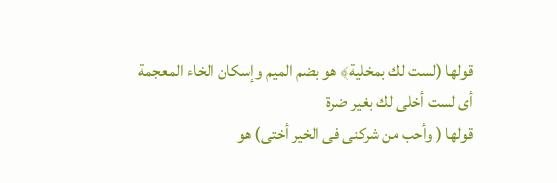قولها (لست لك بمخلية﴾ هو بضم الميم وإسكان الخاء المعجمة أى لست أخلى لك بغير ضرة
قولها ( وأحب من شركنى فى الخير أختى) هو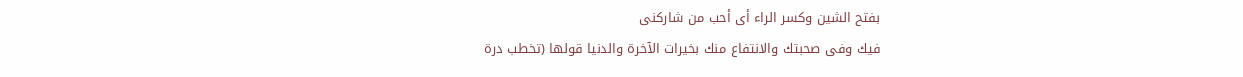بفتح الشين وكسر الراء أى أحب من شاركنى
فيك وفى صحبتك والانتفاع منك بخيرات الآخرة والدنيا قولها (تخطب درة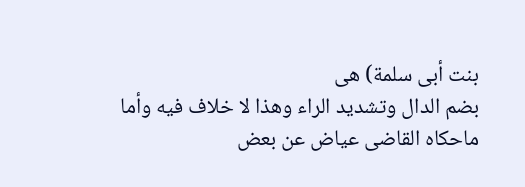بنت أبى سلمة) هى
بضم الدال وتشديد الراء وهذا لا خلاف فيه وأما ماحكاه القاضى عياض عن بعض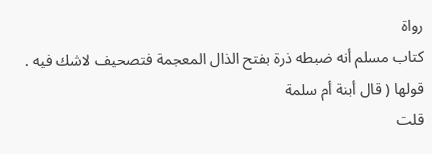رواة
كتاب مسلم أنه ضبطه ذرة بفتح الذال المعجمة فتصحيف لاشك فيه . قولها ( قال أبنة أم سلمة
قلت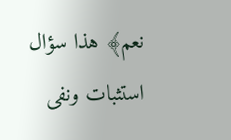نعم﴾ هذا سؤال استثبات ونفى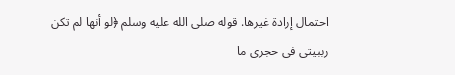احتمال إرادة غيرها. قوله صلى الله عليه وسلم ﴿لو أنها لم تكن
رببيتى فى حجرى ما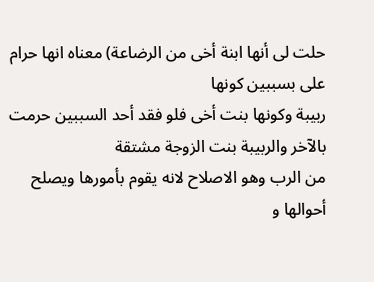حلت لى أنها ابنة أخى من الرضاعة) معناه انها حرام على بسببين كونها
ربيبة وكونها بنت أخى فلو فقد أحد السببين حرمت بالآخر والربيبة بنت الزوجة مشتقة
من الرب وهو الاصلاح لانه يقوم بأمورها ويصلح أحوالها و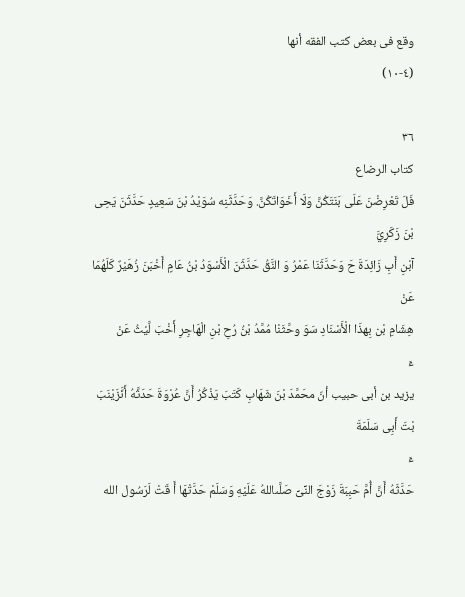وقع فى بعض كتب الفقه أنها
(٤-١٠)

٣٦
كتاب الرضاع
فَلَ تَعْرِضْنَ عَلَى بَنَتَكُنَّ وَلَا أَخَوَاتَكُنَّ. وَحَدَّثَنِه سُوَيْدُ بْنَ سَعِيدٍ حَدَّثَنَ يَحِى بْنَ زَكَرِيَّ
آبْنِ أَبِ زَائِدَةَ حَ وَحَدَّثَنَا عَمْرُ وَ النَّقُ حَدَّثَنَ الْأَسْوَدُ بْنُ عَامٍ أَخْبَنَ زُهَيْرٌ كَلَهُمَا عَنْ
هِشَامِ بْن بِهذَا الْأَسْنَادِ سَوَ وحَّثَنْا مُمَّدُ بْنُ رُحِ بْنِ الْهَاجِرِ أَخْبَ لَّيْثُ عَنْ
ءَ
يزيد بن أبى حبيب أنّ محَمَّدَ بْنَ شَهَابِ كَتَبَ يَذْكُرُ أَنَّ عُرْوَةَ حَدَثَّهُ أَنَّزَيْنَبَ بْتَ أَبِى سَلَمَةَ
ءَ
حَدَّثَهُ أَنَّ أُمَّ حَبِبَةَ زَوْجَ النِّىِّ صَلَّىاللهُ عَلَيْهِ وَسَلَمْ حَدَّتْهَا أَ قَتْ لَرَسُول الله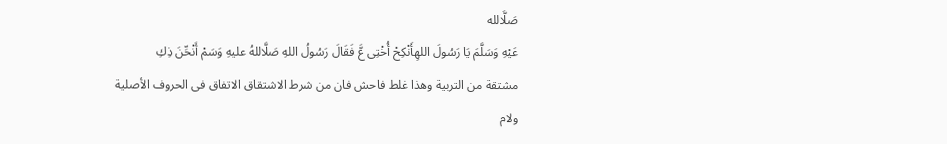صَلَّالله
عَيْهِ وَسَلَّمَ يَا رَسُولَ اللهِأَنْكِحْ أُخْتِى عَّ فَقَالَ رَسُولُ اللهِ صَلَّاللهُ عليهِ وَسَمْ أَنْحِّنَ ذِكِ
مشتقة من التربية وهذا غلط فاحش فان من شرط الاشتقاق الاتفاق فى الحروف الأصلية
ولام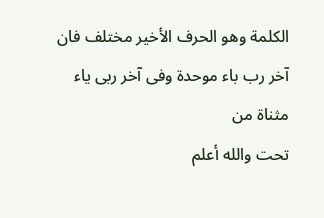الكلمة وهو الحرف الأخير مختلف فان آخر رب باء موحدة وفى آخر ربى ياء مثناة من
تحت والله أعلم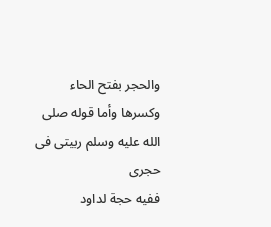والحجر بفتح الحاء وكسرها وأما قوله صلى الله عليه وسلم ربيتى فى حجرى
ففيه حجة لداود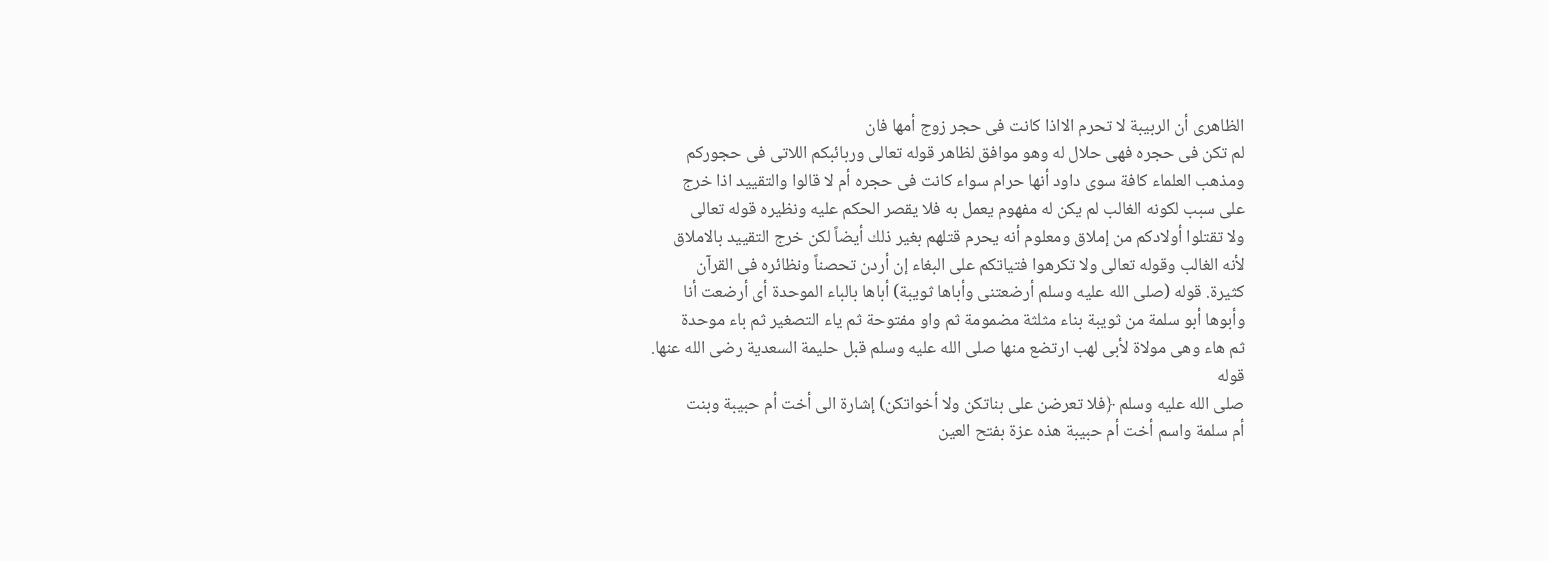الظاهرى أن الربيبة لا تحرم الااذا كانت فى حجر زوج أمها فان
لم تكن فى حجره فهى حلال له وهو موافق لظاهر قوله تعالى وربائبكم اللاتى فى حجوركم
ومذهب العلماء كافة سوى داود أنها حرام سواء كانت فى حجره أم لا قالوا والتقييد اذا خرج
على سبب لكونه الغالب لم يكن له مفهوم يعمل به فلا يقصر الحكم عليه ونظيره قوله تعالى
ولا تقتلوا أولادكم من إملاق ومعلوم أنه يحرم قتلهم بغير ذلك أيضاً لكن خرج التقييد بالاملاق
لأنه الغالب وقوله تعالى ولا تكرهوا فتياتكم على البغاء إن أردن تحصناً ونظائره فى القرآن
كثيرة. قوله (صلى الله عليه وسلم أرضعتنى وأباها ثويبة) أباها بالباء الموحدة أى أرضعت أنا
وأبوها أبو سلمة من ثويبة بناء مثلثة مضمومة ثم واو مفتوحة ثم ياء التصغير ثم باء موحدة
ثم هاء وهى مولاة لأبى لهب ارتضع منها صلى الله عليه وسلم قبل حليمة السعدية رضى الله عنها. قوله
صلى الله عليه وسلم ﴿فلا تعرضن على بناتكن ولا أخواتكن) إشارة الى أخت أم حبيبة وبنت
أم سلمة واسم أخت أم حبيبة هذه عزة بفتح العين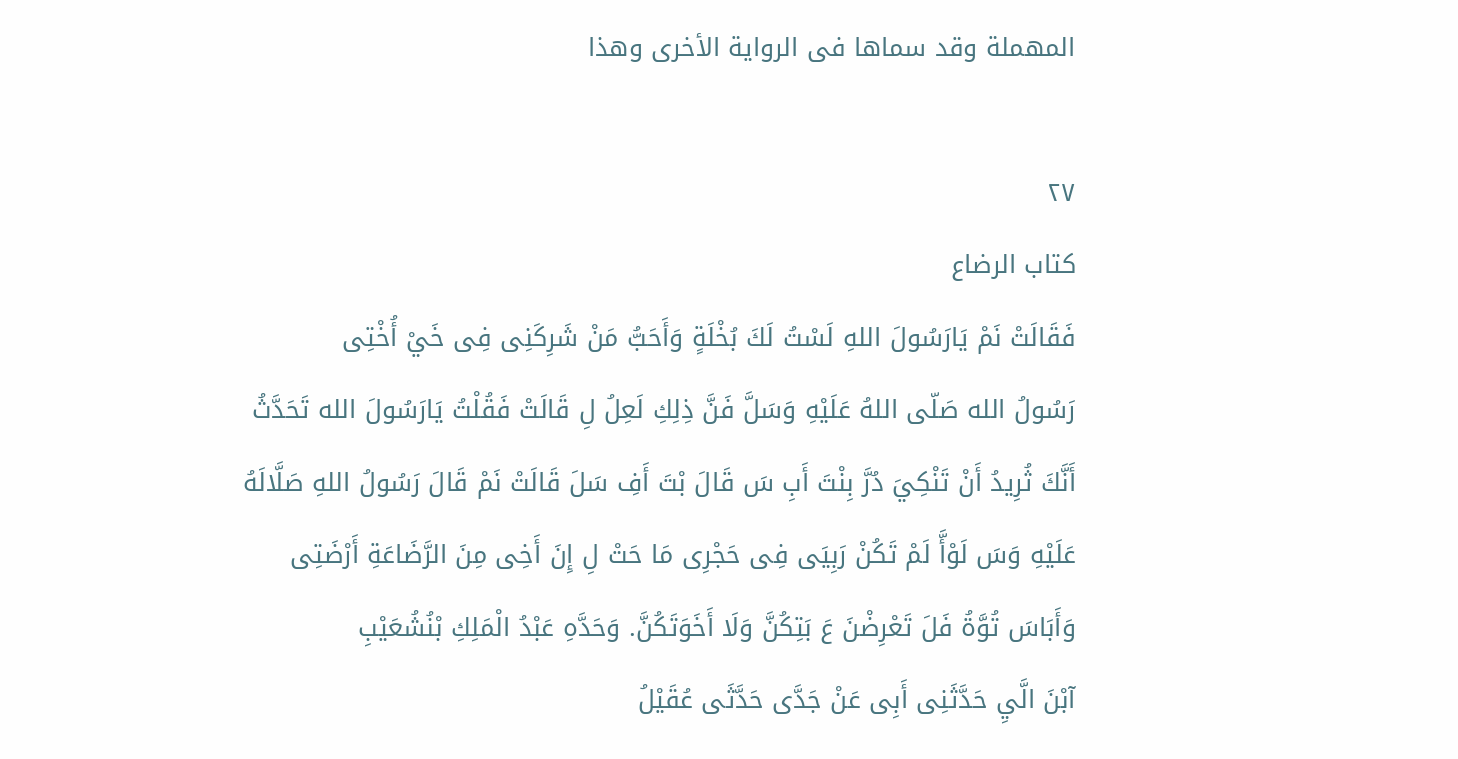المهملة وقد سماها فى الرواية الأخرى وهذا

٢٧
کتاب الرضاع
فَقَالَتْ نَمْ يَارَسُولَ اللهِ لَسْتُ لَكَ بُخْلَةٍ وَأَحَبُّ مَنْ شَرِكَنِى فِى خَيْ أُخْتِى
رَسُولُ الله صَلّى اللهُ عَلَيْهِ وَسَلَّ فَنَّ ذِلِكِ لَعِلُ لِ قَالَتْ فَقُلْتُ يَارَسُولَ الله تَحَدَّثُ
أَنَّكَ ثُرِيدُ أَنْ تَنْكِيَ دُرَّ بِنْتَ أَبِ سَ قَالَ بْتَ أَفِ سَلَ قَالَتْ نَمْ قَالَ رَسُولُ اللهِ صَلَّالَهُ
عَلَيْهِ وَسَ لَوْأَّ لَمْ تَكُنْ رَبِيَى فِى حَجْرِى مَا حَتْ لِ إِنَ أَخِى مِنَ الرَّضَاعَةِ أَرْضَتِى
وَأَبَاسَ تُوَّةُ فَلَ تَعْرِضْنَ عَ بَتِكُنَّ وَلَا أَخَوَتَكُنَّ. وَحَدَّهِ عَبْدُ الْمَلِكِ بْنُشُعَيْبِ
آبْنَ الَّيِ حَدَّثَنِى أَبِى عَنْ جَدَّى حَدَّثَى عُقَيْلُ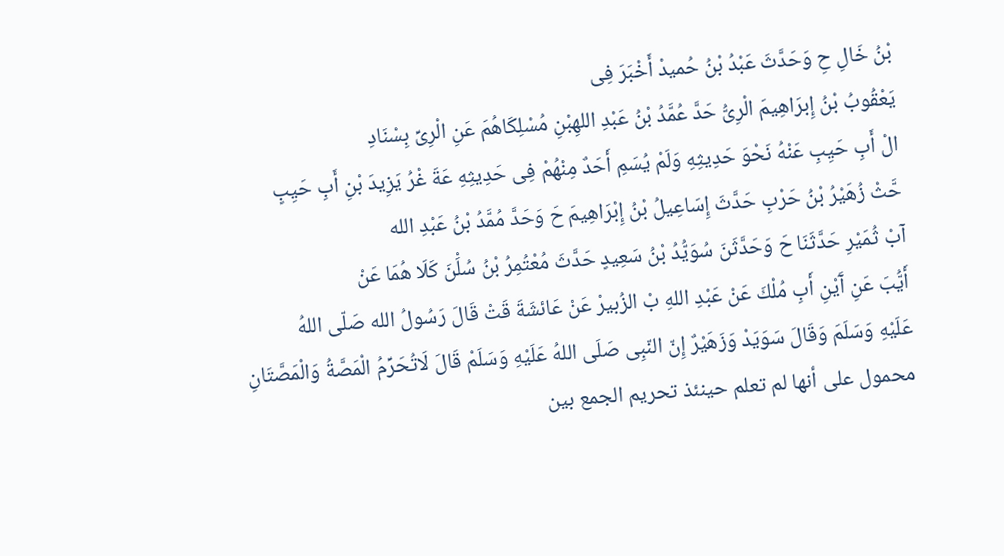بْنُ خَالِ حِ وَحَدَّثَ عَبْدُ بْنُ حُميدْ أَخْبَرَ فِى
يَعْقُوبُ بْنُ إِبرَاهِيمَ الْرِىُّ حَدَّ عُمَّدُ بْنُ عَبْدِ اللهِبْنِ مُسْلِكَاهُمَ عَنِ الْرِىِّ بِسْنَادِ
الْ أَبِ حَيِبِ عَنْهُ نَحْوَ حَدِيثِهِ وَلَمْ يُسَمِ أَحَدٌ مِنْهُمْ فِى حَدِيثِهِ عَةَ غْرُ يَزِيدَ بْنِ أَبِ حَيِبٍ
حَّثْ زُهَيْرُ بْنُ حَرْبِ حَدَّثَ إِسَاعِيلُ بْنُ إِبْرَاهِيمَ حَ وَحَدَّ مُمَّدُ بْنُ عَبْدِ الله
آبْ ثُمَيْرِ حَدَّثَنَا حَ وَحَدَّثَنَ سُوَيُّدُ بْنُ سَعِيدٍ حَدَّثَ مُعْتُمِرُ بْنُ سُلَْنَ كَلَا هُمَا عَنْ
أَيُّبَ عَنِ آَيْنِ أَبِ مُلْكَ عَنْ عَبْدِ اللهِ بْ الزُبيرْ عَنْ عَائشَةَ قَتْ قَالَ رَسُولُ الله صَلّى اللهُ
عَلَيْهِ وَسَلَمَ وَقَالَ سَوَيَدْ وَزَهَيْرٌ إِنّ النّبِى صَلَى اللهُ عَلَيْهِ وَسَلَمْ قَالَ لَاتُحَرِّمُ الْمَصَّةُ وَالْمَصَّتَانِ
محمول على أنها لم تعلم حينئذ تحريم الجمع بين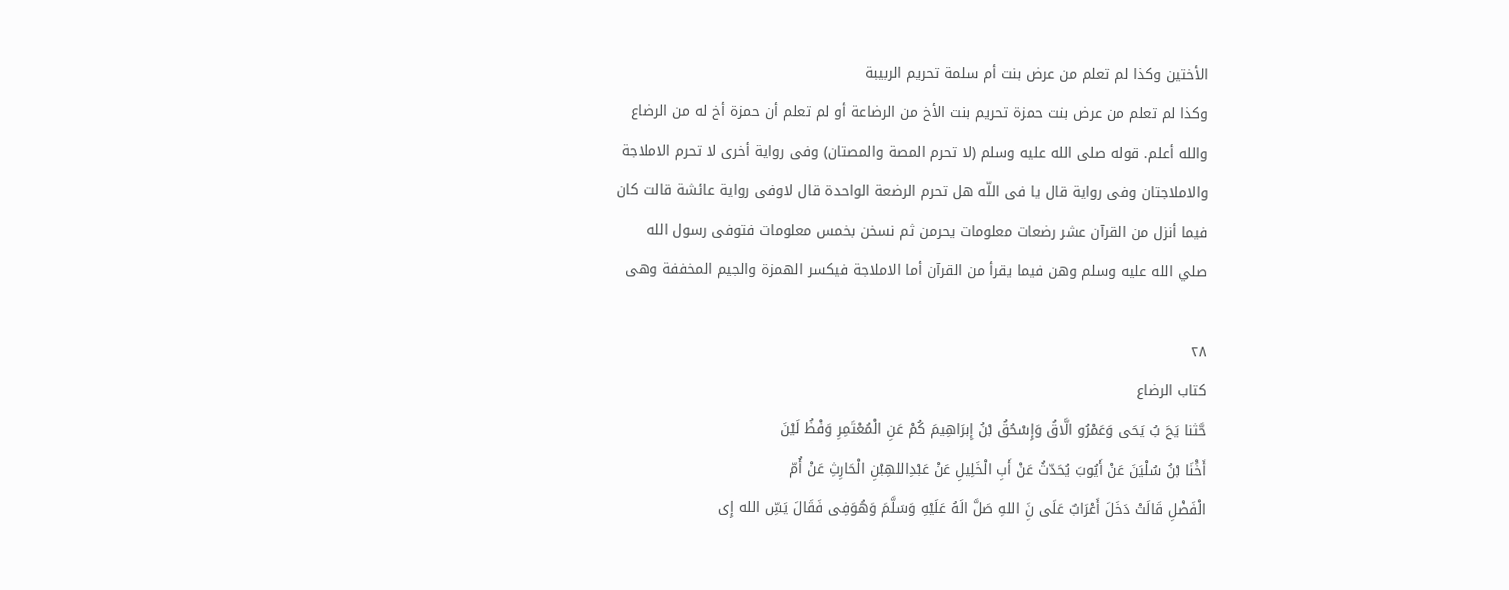الأختين وكذا لم تعلم من عرض بنت أم سلمة تحريم الربيبة
وكذا لم تعلم من عرض بنت حمزة تحريم بنت الأخ من الرضاعة أو لم تعلم أن حمزة أخ له من الرضاع
والله أعلم. قوله صلى الله عليه وسلم (لا تحرم المصة والمصتان) وفى رواية أخرى لا تحرم الاملاجة
والاملاجتان وفى رواية قال يا فى اللّه هل تحرم الرضعة الواحدة قال لاوفى رواية عائشة قالت كان
فيما أنزل من القرآن عشر رضعات معلومات يحرمن ثم نسخن بخمس معلومات فتوفى رسول الله
صلي الله عليه وسلم وهن فيما يقرأ من القرآن أما الاملاجة فيكسر الهمزة والجيم المخففة وهى

٢٨
کتاب الرضاع
حَّثنا يَحَ بُ يَحَى وَعَمْرُو الَّاقُ وَإِسْحُقُ بْنُ إِبرَاهِيمَ كُمْ عَنِ الْمُعْتَمِرِ وَفْظُ لَيْنَ
أَخَْنَا بْنُ سُلْيَنَ عَنْ أَيُوبَ يُحَدّثُ عَنْ أَبِ الْخَلِيلِ عَنْ عَبْدِاللهِبْنِ الْحَارِثِ عَنْ أُمّ
الْفَضْلِ قَالَتْ دَخَلَ أَعْرَابٌ عَلَى نَِ اللهِ صَلَّ الَهُ عَلَيْهِ وَسَلَّمَ وَهُوَفِى فَقَالَ يَسِّ الله إِى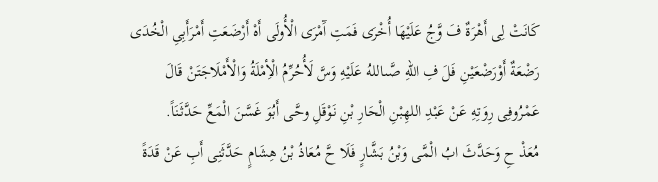كَانَتْ لِى أَهْرَةٌ فَ وَّجُ عَلَيْهَا أُخْرَى فَمَتِ آَمْرَى الْأُولَى أَهْ أَرْضَعَتِ أَمْرَأَبِىِ الْخُدَى
رَضْعَةٌ أَوْرَضْعَيْنِ فَلَ فِ اللهِ صَّىاللهُ عَلَيْهِ وَسَّ لَأُحُرِّمُ الْأِمْلَةُ وَالْأَمْلَاجَتَنْ قَالَ
عَمْرُوفِى رِوَتِهِ عَنْ عَبْدِ اللهِبْنِ الْحَارِ بْنِ نَوْقَلِ وحَّى أَبُوَ غَسَّنَ الْمَعِّ حَدَّثَنَاً.
مُعَذْ حِ وَحَدَّثَ ابُ الْمَّى وَبْنُ بَشَّارٍ فَلَا حَّ مُعَاذُ بْنُ هِشَامٍ حَدَّثَنِى أَبِ عَنْ قَدَةً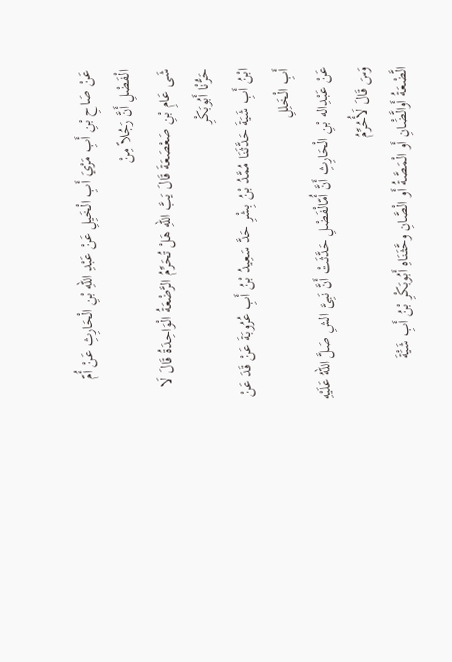عَنْ صَاحِ بْنِ أَبِ مَرْيَ أَبِ الْخَيِلِ عَنْ عَبْدِ اللهِ بْنِ الْحَارِثِ عَنْ أُمّ الْفَضْلِ أَنَّ رَجُلاً مِنْ
شَى عَامِ بْنِ صَعْصَعَةَ قَالَ يَبَّ اللهِ هَلْ تُحَرِّمُ الرَّضْعَةُ الْوَاحِدَةُ قَالَ لَا حَرُّنْا أَبُوبَكْرِ
ابْنُ أَبِ شَيَةَ حَدَّثَنَا مُمَّدُ بْنُ بِشْرِ حَدَّ سَعِيدُ بْنُ أَبِ عُرُوبَةَ عَنْ قَدَ عَنْ أَبِ الْخَلِلِ
عَنْ عَبْدِاله بْنِ الْحَارِثِ أَنَّ أُمّالْفَضْلِ حَدَّثَتْ أَنَّ نَبِىَّ الشِ صَلَّ اللهُ عَلَيْهِ وَسَ قَالَ لَأُحُرِّمُ
الَّضْعَةُ أَوالَّضَْانِ أَو الْمَصَّةُ أَو الْصَّانِ وحَّثَنَاهِ أَبُوبَكْرِ بْنُ أَبِ شَيَْةَ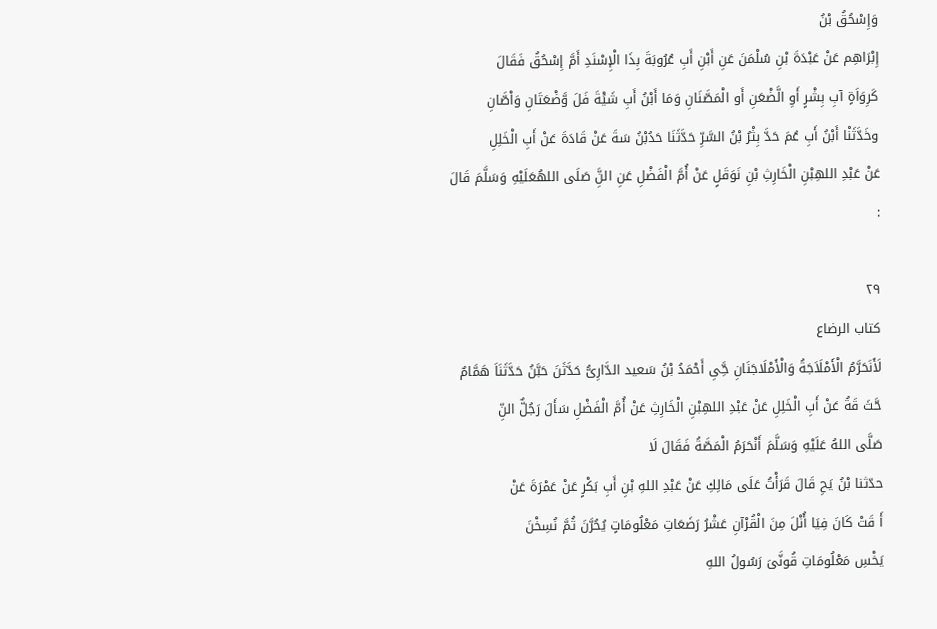وَإِسْحُقُ بْنُ
إِبْرَاهِم عَنْ عَبْدَةَ بْنِ سُلْمَنَ عَنِ أَبْنِ أَبِ عُرُوبَةَ بِذَا الْإِسْنَدِ أَمَّ إِسْحُقُ فَقَالَ
كَرِوَاَةٍ آبِ بِشْرٍ أَوِ الَّضْعَنِ أَو الْمَصَّنَانِ وَمَا أَبْنُ أَبِ شَيَْةَ فَلَ وَّضْعَتَانِ وَاْصَّانِ
وخَدَّثَنْا أَبْنُ أَبِ عُمَ حَدَّ بِثْرُ بْنُ السَّرِّ حَدَّثَنَا حَدُبْنُ سَةَ عَنْ قَادَةَ عَنْ أَبِ الْخَلِلِ
عَنْ عَبْدِ اللهِبْنِ الْخَارِثِ بْنِ نَوَقَلٍ عَنْ أُمَّ الْفَضْلِ عَنِ النَِّ صَلَى اللهُعَلَيْهِ وَسَلَّمَ قَالَ
:

٢٩
كتاب الرضاع
لَأَنَحَرَّمُ الْأَمْلَاَجَةُ وَالْأَمْلَاجَنَانِ حَِّىِ أَحْمَدُ بْنُ سَعيد الدَّارِىُّ حَدَّثَنَ حَبَّنُ حَدَّثَنَاَ هَمَّامٌ
حَّثَ قَةُ عَنْ أَبِ الْخَلِلِ عَنْ عَبْدِ اللهِبْنِ الْخَارِثِ عَنْ أُمَّ الْفَضْلِ سَأَلَ رَجُلٌّ النِّ
صَلَّى اللهُ عَلَيْهِ وَسَلَّمَ أَنْحَرَمُ الْمَصَّةُ فَقَالَ لَا
حدّثنا بْنُ يَحِ قَالَ قَرَأْتُ عَلَى مَالِكِ عَنْ عَبْدِ اللهِ بْنِ أَبِ بَكْرٍ عَنْ عَمْرَةَ عَنْ
أَ قَتْ كَانَ فِيَا أُنْلَ مِنَ الْقُرْآنِ عَشْرُ رَضَعَاتِ مَعْلُومَاتٍ يُحُرَّنَ ثُمَّ نُسِخْنَ
يَخْسِ مَعْلُومَاتِ قُونَّىَ رَسُولُ اللهِ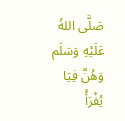صَلَّى اللهُ عَلَيْهِ وَسَلَم وَهُنَّ فِيَا يُفْرَأْ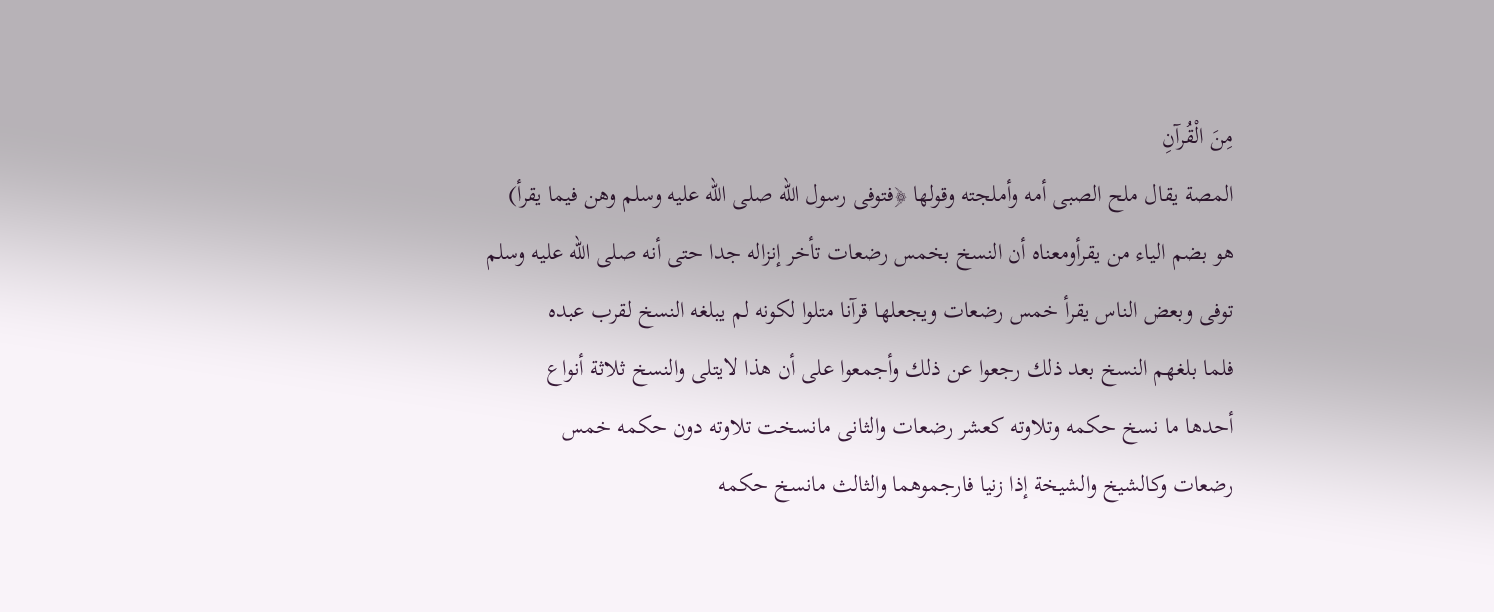مِنَ الْقُرآنِ
المصة يقال ملح الصبى أمه وأملجته وقولها ﴿فتوفى رسول الله صلى الله عليه وسلم وهن فيما يقرأ)
هو بضم الياء من يقرأومعناه أن النسخ بخمس رضعات تأخر إنزاله جدا حتى أنه صلى الله عليه وسلم
توفى وبعض الناس يقرأ خمس رضعات ويجعلها قرآنا متلوا لكونه لم يبلغه النسخ لقرب عبده
فلما بلغهم النسخ بعد ذلك رجعوا عن ذلك وأجمعوا على أن هذا لايتلى والنسخ ثلاثة أنواع
أحدها ما نسخ حكمه وتلاوته كعشر رضعات والثانى مانسخت تلاوته دون حكمه خمس
رضعات وكالشيخ والشيخة إذا زنيا فارجموهما والثالث مانسخ حكمه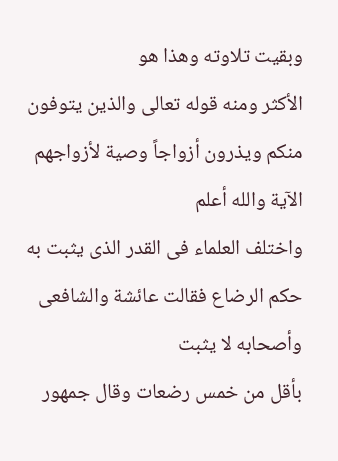وبقيت تلاوته وهذا هو
الأكثر ومنه قوله تعالى والذين يتوفون منكم ويذرون أزواجاً وصية لأزواجهم الآية والله أعلم
واختلف العلماء فى القدر الذى يثبت به حكم الرضاع فقالت عائشة والشافعى وأصحابه لا يثبت
بأقل من خمس رضعات وقال جمهور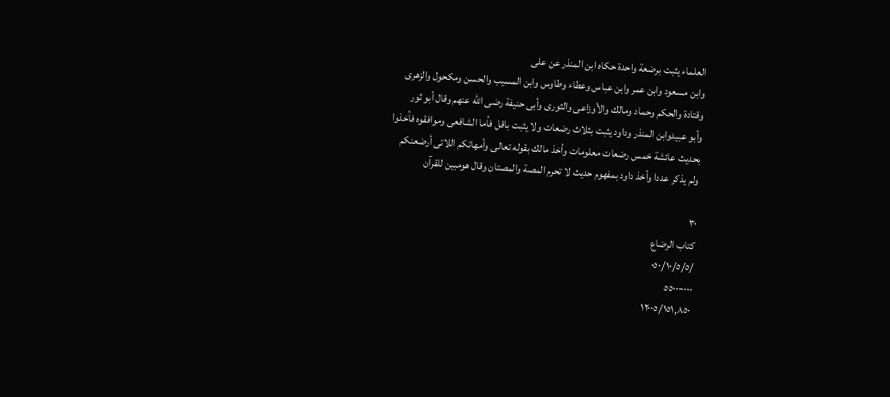العلماء يثبت برضعة واحدة حكاه ابن المنذر عن على
وابن مسعود وابن عمر وابن عباس وعطاء وطاوس وابن المسيب والحسن ومكحول والزهرى
وقتادة والحكم وحماد ومالك والأوزاعى والثورى وأبى حنيفة رضى الله عنهم وقال أبو ثور
وأبو عبيدوابن المنذر وداود يثبت بثلاث رضعات ولا يثبت باقل فأما الشافعى وموافقوه فأخذوا
بحديث عائشة خمس رضعات معلومات وأخذ مالك بقوله تعالى وأمهاتكم اللاتى أرضعنكم
ولم يذكر عددا وأخذ داود بمفهوم حديث لا تحرم المصة والمصتان وقال هومبين للقرآن

٣٠
كتاب الرضاع
/٠٥٠/١٠/٥/٥
٥٥٠٠٠٠٠٠٠
١٢٠٠٥/١٥١,٨٥٠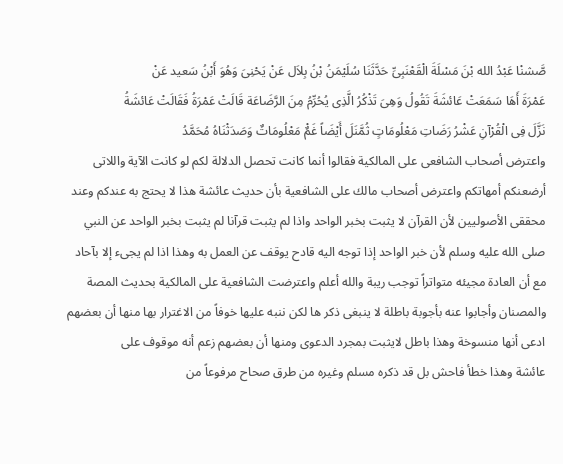صَّشنْا عَبْدُ الله بْنَ مَسْلَةَ الْقَعْنَبِىِّ حَدَّثَنَا سُلَيْمَنُ بْنُ بِلاَل عَنْ يَحْنِىَ وَهُوَ أَبْنُ سَعيد عَنْ
عَمْرَةَ أَهَا سَمَعَتْ عَائشَةَ تَقُولُ وَهِىَ تَذْكُرُ الَّذِى يُحُرِّمُ مِنَ الرَّضَاعَة قَالَتْ عَمْرَةُ فَقَالَتْ عَائشَةُ
نَزَّلَ فِى الْقُرْآنِ عَشْرُ رَضَاتِ مَعْلُومَاتٍ ثُمَّنَلَ أَيْضَاً غَمٌْ مَعْلُومَاتٌ وَصَدَثْنَاهُ مُحَمَّدُ
واعترض أصحاب الشافعى على المالكية فقالوا أنما كانت تحصل الدلالة لكم لو كانت الآية واللاتى
أرضعنكم أمهاتكم واعترض أصحاب مالك على الشافعية بأن حديث عائشة هذا لا يحتج به عندكم وعند
محققى الأصوليين لأن القرآن لا يثبت بخبر الواحد واذا لم يثبت قرآنا لم يثبت بخبر الواحد عن النبي
صلى الله عليه وسلم لأن خبر الواحد إذا توجه اليه قادح يوقف عن العمل به وهذا اذا لم يجىء إلا بآحاد
مع أن العادة مجيئه متواتراً توجب ريبة والله أعلم واعترضت الشافعية على المالكية بحديث المصة
والمصنان وأجابوا عنه بأجوبة باطلة لا ينبغى ذكر ها لكن ننبه عليها خوفاً من الاغترار بها منها أن بعضهم
ادعى أنها منسوخة وهذا باطل لايثبت بمجرد الدعوى ومنها أن بعضهم زعم أنه موقوف على
عائشة وهذا خطأ فاحش بل قد ذكره مسلم وغيره من طرق صحاح مرفوعاً من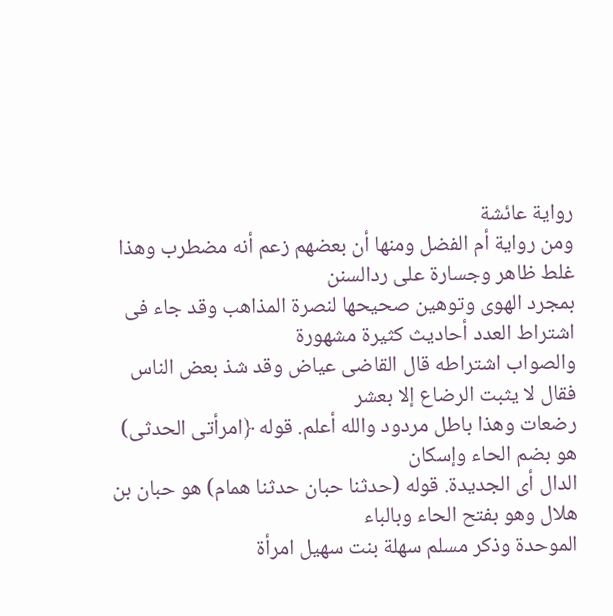رواية عائشة
ومن رواية أم الفضل ومنها أن بعضهم زعم أنه مضطرب وهذا غلط ظاهر وجسارة على ردالسنن
بمجرد الهوى وتوهين صحيحها لنصرة المذاهب وقد جاء فى اشتراط العدد أحاديث كثيرة مشهورة
والصواب اشتراطه قال القاضى عياض وقد شذ بعض الناس فقال لا يثبت الرضاع إلا بعشر
رضعات وهذا باطل مردود والله أعلم. قوله ﴿امرأتى الحدثى) هو بضم الحاء وإسكان
الدال أى الجديدة. قوله (حدثنا حبان حدثنا همام) هو حبان بن هلال وهو بفتح الحاء وبالباء
الموحدة وذكر مسلم سهلة بنت سهيل امرأة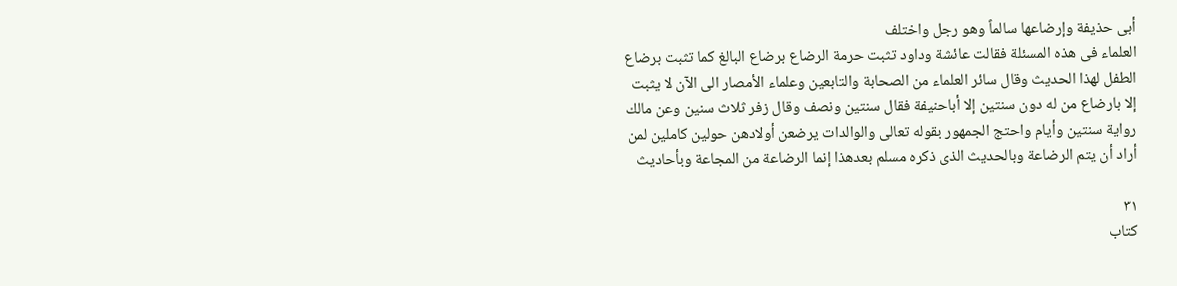أبى حذيفة وإرضاعها سالماً وهو رجل واختلف
العلماء فى هذه المسئلة فقالت عائشة وداود تثبت حرمة الرضاع برضاع البالغ كما تثبت برضاع
الطفل لهذا الحديث وقال سائر العلماء من الصحابة والتابعين وعلماء الأمصار الى الآن لا يثبت
إلا بارضاع من له دون سنتين إلا أباحنيفة فقال سنتين ونصف وقال زفر ثلاث سنين وعن مالك
رواية سنتين وأيام واحتج الجمهور بقوله تعالى والوالدات يرضعن أولادهن حولين كاملين لمن
أراد أن يتم الرضاعة وبالحديث الذى ذكره مسلم بعدهذا إنما الرضاعة من المجاعة وبأحاديث

٣١
کتاب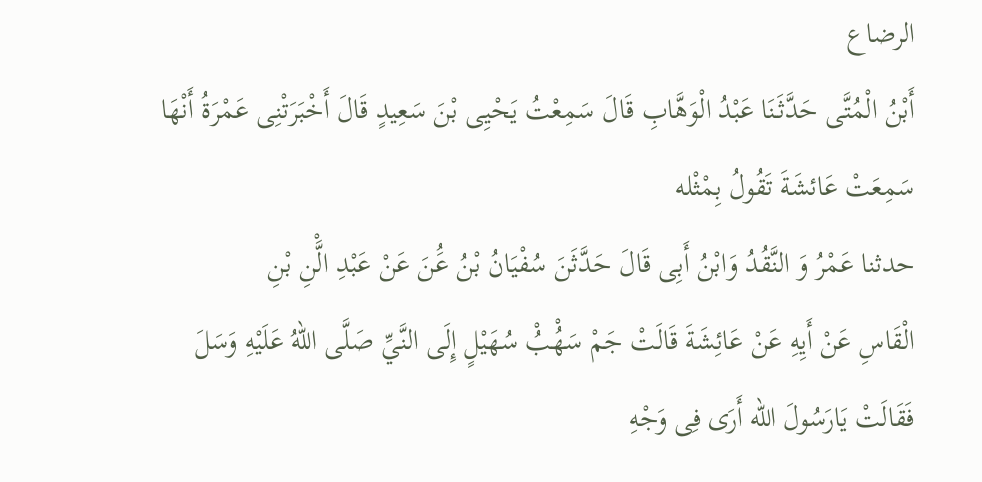الرضاع
أَبْنُ الْمُتَّى حَدَّثَنَا عَبْدُ الْوَهَّابِ قَالَ سَمِعْتُ يَحْيِى بْنَ سَعِيدٍ قَالَ أَخْبَرَتْنِى عَمْرَةُ أَنْهَا
سَمِعَتْ عَائشَةَ تَقُولُ بِمْثْله
حدثنا عَمْرُ وَ النَّقُدُ وَابْنُ أَبِى قَالَ حَدَّثَنَ سُفْيَانُ بْنُ عَُنَ عَنْ عَبْدِ الَّْنِ بْنِ
الْقَاسِ عَنْ أَيِهِ عَنْ عَائِشَةَ قَالَتْ جَمْ سَهُْبُْ سُهَيْلٍ إِلَى النَّيِّ صَلَّى اللهُ عَلَيْهِ وَسَلَ
فَقَالَتْ يَارَسُولَ الله أَرَى فِى وَجْهِ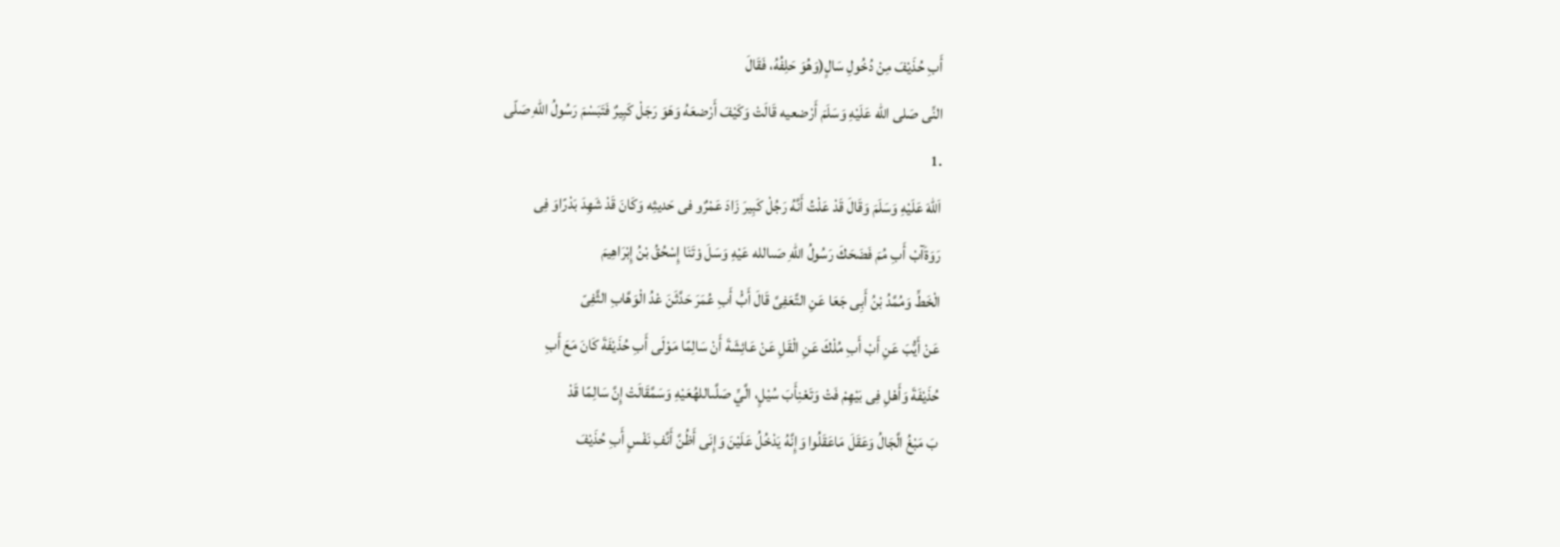أَبِ حُذَيْفَ مِنْ دُخُولِ سَالٍ(وَهُوَ حَلِفُهُ، فَقَالَ
النِّى صَلى الله عَلَيْهِ وَسَلَمَ أَرْضعيه قَالَتْ وَكَيْفَ أَرْضعَهُ وَهَوَ رَجَلْ كَبِيرٌ فَتَبَسْمَ رَسُولُ اللهِ صَلّى
.1
اَللّهَ عَلَيْهِ وَسَلَمَ وَقَالَ قَدْ عَلْتُ أَنَّهُ رَجُلْ كَبِيرَ زَادَ عَمْرٌو فى حَديثِه وَكَانَ قَدْ شَهِدَ بَدْرًاوَ فِى
رَوَةَآبْ أَبِ مُمَ فَضَحَكَ رَسُولُ اللهِ صَىالله عَيْهِ وَسَلَ وْتَنَا إِسْحُقُ بْنُ إِبْرَاهِيمَ
الْخَطِّ وَمُمَّدُ بْنُ أَبِى جَعَا عَنِ التَّعَفِىَّ قَالَ أَبُْ أَبِ عُمَرَ حَدَّثَنَ عْدُ الْوَهَّابِ الثَّفِىّ
عَنْ أَيُّبَ عَنِ أَبْ أَبِ مُلْكَ عَنِ الْقَلِ عَنْ عَائِشَةَ أَنْ سَالِمًا مَوْلَى أَبِ حُذَيْفَةَ كَانَ مَعَ أَبِ
حُذَيْفَةَ وَأَهْلِ فِى بَيْهِمْ فَتْ وَتَعْنِأَبَ سُيْلٍ، الَّيِّ صَلَّىاللهُعَيْهِ وَسَمَّقَالَتْ إِنَّ سَالِمًا قَدْ
بَ مَبْغُ الَّجَالُ وَعَقَلَ مَاعَقَلُوا وَإِنَّهُ يَدْخُلُ عَلَيْنَ وَإِنَى أَظُنَّ أَنَّفِ نَفْسٍ أَبِ حُذَيْفَ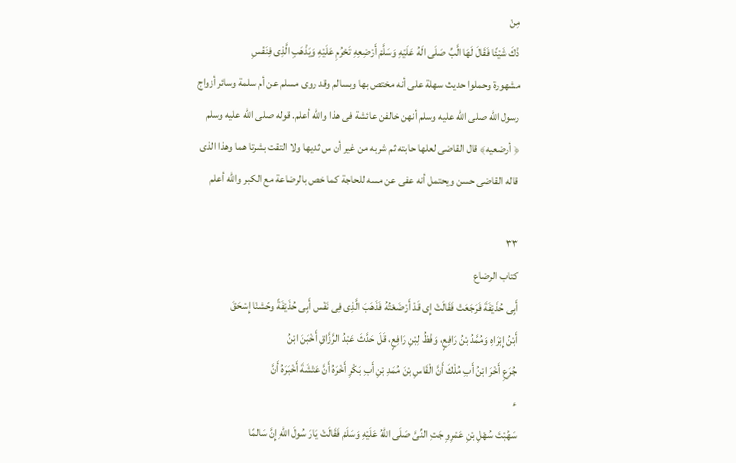مِنْ
ذْكَ شَيْئًا فَقَالَ لَهَا الَّبِّ صَلَى الَهُ عَلَيْهِ وَسَلَّمْ أَرْضِعِهِ تَحْرُمِ عَلَيْهِ وَيَذْهَبِ الَّذِى فِنَفْسِ
مشهورة وحملوا حديث سهلة على أنه مختص بها وبسالم وقد روى مسلم عن أم سلمة وسائر أزواج
رسول الله صلى الله عليه وسلم أنهن خالفن عائشة فى هذا والله أعلم. قوله صلى الله عليه وسلم
﴿ أرضعيه﴾ قال القاضى لعلها حابته ثم شربه من غير أن س ثديها ولا التقت بشرتا هما وهذا الذى
قاله القاضى حسن ويحتمل أنه عفى عن مسه للحاجة كما خص بالرضاعة مع الكبر والله أعلم

٣٣
کتاب الرضاع
أَبِى حُذَيْفَةَ فَرَجَعَتْ فَقَالَتْ إِى قَدْ أَرْضَعْتُهُ فَذَهَبَ الَّذِى فِى نَفْس أَبِى حُذَيْفَةً وحّشنْا إِسْحَقَ
أَبْنُ إِبْرَاهِ وَمُمَّدُ بْنُ رَافِعٍ، وَفْظُ لِبْنِ رَافِعٍ، قَلَ حَدَّثَ عَبْدُ الرَّزَّاقِ أَخْبَنَ ابْنُ
جُرَعِ أَخْرَ ابْنُ أَبِ مُلْكَ أَنَّ الْقَاسِ بْنَ مُمَدِ بْنِ أَبِ بَكْرِ أَخْرَهُ أَنَّ عَتْشَةَ أَخْبَرَهُ أَنَّ
ء
سَهَْبْتَ سُهْلِ بْنِ عَمْرِوِ جَتِ النِّىَّ صَلَى اللهُ عَلَيْهِ وَسَلَمْ فَقَالَتْ يَارَ سُولَ اللهِ إِنَّ سَالمًا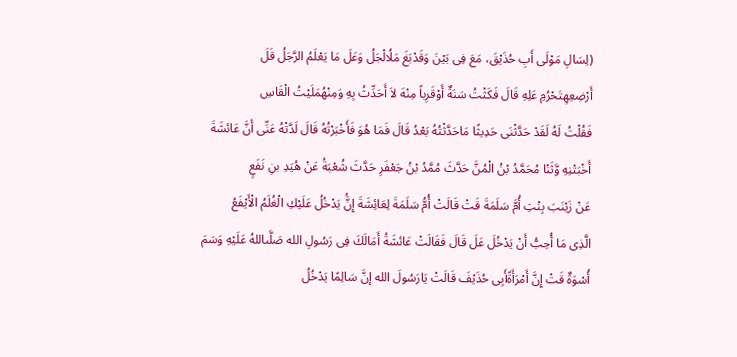(لِسَالِ مَوْلَى أَبِ حُذَيْقَ، مَعَ فِى بَيْنَ وَقَدْبَغَ مَلُالْجَلُ وَعَلَ مَا يَعْلَمُ الرَّجَلُ قَلَ
أَرْضِعِهِتَحْرُمِ عَلِهِ قَالَ فَكَثْتُ سَنَةٌ أَوْقَرِباً مِنْهَ لاَ أَحَدِّثُ بِهِ وَمِنْهُمَلَيْتُ الْقَاسِ
فَقُلْتُ لَهُ لَقَدْ حَدَّثْنَى حَدِيثًا مَاحَدَّثْتُهُ بَعْدُ قَالَ فَمَا هُوَ فَأَخْبَرْتُهُ قَالَ لَدَّتْهُ عَنِّى أَنَّ عَائشَةَ
أَخْبَتْنِهِ وَّثَنْا مُحَمَّدُ بْنُ الْمُنَّ حَدَّثَ مُمَّدُ بْنُ جَعْفَرِ حَدَّثَ شُعْبَةُ عَنْ هُيَدِ بنِ نَفَعٍ
عَنْ زَيْنَبَ بِنْتِ أُمَّ سَلَمَةَ قَتْ قَالَتْ أُمُّ سَلَمَةَ لِعَائِشَةَ إِنَُّ يَدْخُلُ عَلَيْكِ الْغُلَمُ الْأَيْفَعُ
الَّذِى مَا أُحِبُّ أَنْ يَدْخُلَ عَلَ قَالَ فَقَالَتْ عَائشَةُ أَمَالَكَ فِى رَسُولِ الله صَلَّىاللهُ عَلَيْهِ وَسَمَ
أُسْوَةٌ قَتْ إِنَّ أَمْرَأَةًأَبِى حُذَيْفَ قَالَتْ يَارَسُولَ الله إنَّ سَالِمًا يَدْخُلُ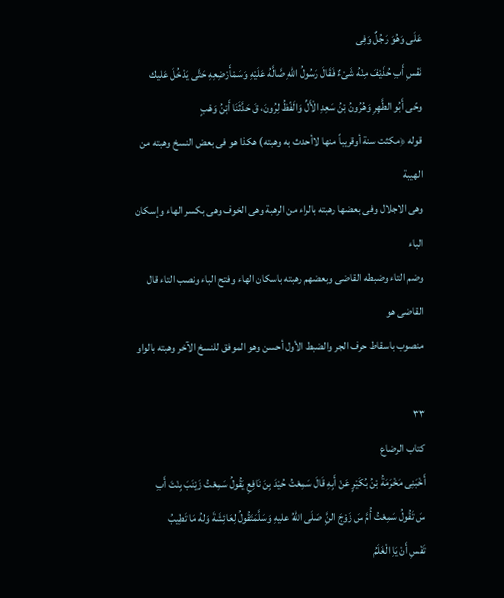عَلَى وَهُوَ رَجُلٌ وَفِى
نَفْسِ أَبِ حُذَيْفَ مِنْهُ شَىْءٌ فَقَالَ رَسُولُ اللهِ صَّالَّهُ عَلَيْهِ وَسَمْأَرْضِعِهِ حَتَّى يَدْخُلَ عَليك
وحّى أَبُو الطَّهِرِ وَهُرُونُ بْنُ سَعِدِ الْأَلِّ وَالَفّظُ لِرُونَ، قَ حَدَّثَنَا أَبْنُ وَهْبٍ
قوله ﴿مكثت سنة أوقريباً منها لاأحدث به وهبته) هكذا هو فى بعض النسخ وهبته من الهيبة
وهى الاجلال وفى بعضها رهبته بالراء من الرهبة وهى الخوف وهى بكسر الهاء وإسكان الباء
وضم التاء وضبطه القاضى وبعضهم رهبته باسكان الهاء وفتح الباء ونصب التاء قال القاضى هو
منصوب باسقاط حرف الجر والضبط الأول أحسن وهو الموفق للنسخ الآخر وهبته بالواو

٣٣
کتاب الرضاع
أَخْبَنِى مَخْرَمَةُ بْنُ بُكَيْرٍ عَنْ أَبِهِ قَالَ سَمِعْتُ حُيْدَ بِنَ نَافِعِ يَقُولُ سَمِعْتُ زَيْنَبَ بِنْتَ أَبِ
سَ تَقُولُ سَمِعْتُ أُمَّ سَ زَوْجَ النَِّ صَلَى اللهُ عليهِ وَسَلَّمَتَقُولُ لِعَائِشَةَ وَلهُ مَا تَطِيبُ
تَفْسِ أَنْ يَاِ الْغَلَمُ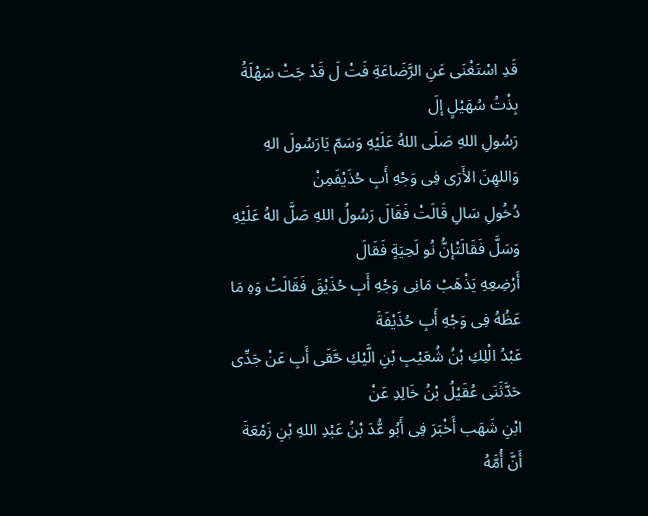قَدِ اسْتَغْنَى عَنِ الرَّضَاعَةِ فَتْ لَ قَدْ جَتْ سَهْلَةُ بِذْتُ سُهَيْلٍ إلَ
رَسُولِ اللهِ صَلَى اللهُ عَلَيْهِ وَسَمّ يَارَسُولَ الهِ وَاللهِنَ الأَرَى فِى وَجْهِ أَبِ حُذَيْفَمِنْ
دُخُولِ سَالِ قَالَتْ فَقَالَ رَسُولُ اللهِ صَلَّ الهُ عَلَيْهِ وَسَلَّ فَقَالَتْإنُّ نُو لَحِيَةٍ فَقَالَ
أَرْضِعِهِ يَذْهَبْ مَانِى وَجْهِ أَبِ حُذَيْقَ فَقَالَتْ وَهِ مَا عَظُهُ فِى وَجْهِ أَبِ حُذَيْفَةَ
عَبْدُ الْلِكِ بْنُ شُعَيْبِ بْنِ الَّيْكِ حَّقَى أَبِ عَنْ جَدِّى حَدَّثَنَى عُقَيْلُ بْنُ خَالِدِ عَنْ
ابْنِ شَهَب أَخْبَرَ فِى أَبُو عُّدَ بْنُ عَبْدِ اللهِ بْنِ زَمْعَةَ أَنَّ أُمَّهُ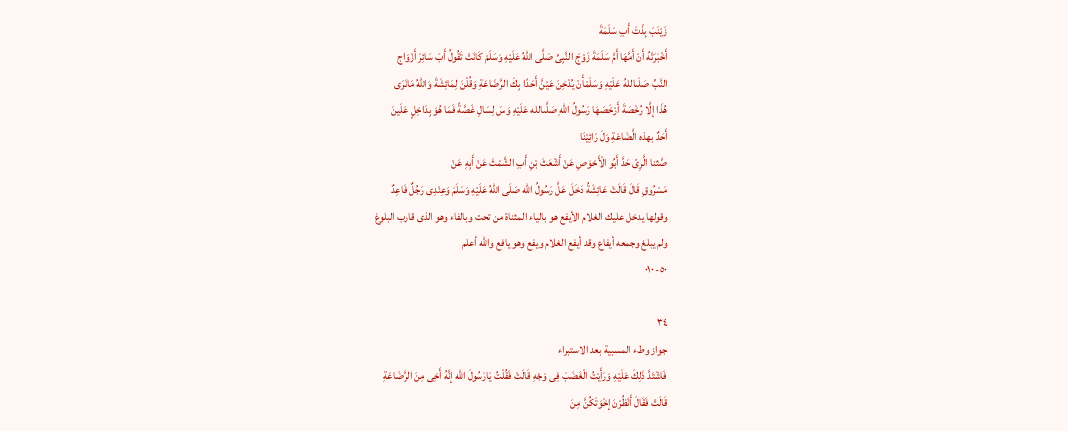زَيْنَبَ بِذْتَ أَبِ سَلَمَةَ
أَخْبَرَتْهُ أَنْ أَمَّهَا أَمَّ سَلَمَةَ زَوْجَ النَّبِىِّ صَلَّى اللهُ عَلَيْهِ وَسَلَمْ كَانَتْ تَقُولُ أَبَ سَائِرَ أَزْوَاج
النَّبِّ صَلَىاللهُ عَلَيْهِ وَسَلَمْأَنْ يُدْخِنَ عَيْنَّ أَحَدًا بِكَ الرَّضَاعَةِ وَقُلْنَ لِمَائِشَةَ وَاللهُ مَانَرَى
هُذَا إلَّا رُخْصَةَ أَرْخَصَهَا رَسُولُ اللهِ صَلَّىالله عَلَيْهِ وَسَ لِسَالِ غَصَّةً فَمَا هُوَ بِدَاخِلٍ عَلَينَ
أَحَدٌ بهذه الَّضَاعَةِ وَلَ رَائِيْنَا
صَّثنا الَّرِىّ حَدَّ أَبُو الْأَحْوَصِ عَنْ أَشْعَثَ بْنِ أَبِ الشَّمْثَ عَنْ أَبِهِ عَنْ
مَسْرُوقِ قَالَ قَالَتْ عَائِشَةُ دَخَلَ عَلَّ رَسُولُ الله صَلَى اللهُ عَلَيْهِ وَسَلَمَ وَعِنْدِى رَجُلٌ فَاعِدٌ
وقولها يدخل عليك الغلام الأيفع هو بالياء المثناة من تحت وبالفاء وهو الذى قارب البلوغ
ولم يبلغ وجمعه أيفاع وقد أيفع الغلام ويفع وهو يافع والله أعلم
٥٠- ٠١٠

٣٤
جواز وطء المسبية بعد الاستبراء
فَاشْتَدَّ ذَلِكَ عَلَيْهِ وَرَأَيْتُ الْغَضَبَ فِى وَجْهِ قَالَتْ فَقُلْتُ يَارَسُولَ الله إنَّهُ أَخِى مِنَ الرَّضَاعَةِ
قَالَتْ فَقَالَ أَنْظُرْنَ إخْوَتَكُنَّ مِنَ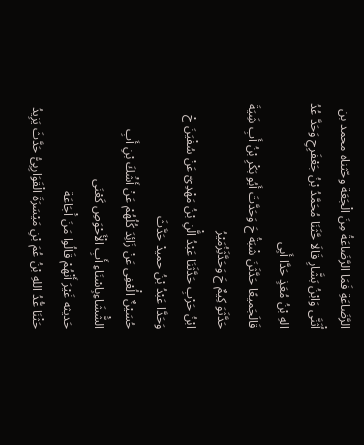الرَّضَاعَةِ فَمَا الرَّضَاعَةُ مِنَ الْجَعَة وحّثناه محمد بن
اُْثَنَّى وَابْنُ بَشَّارِ قَالَا حَّثَنَا مُحَمَّدُ بْنُ جَعْفَرِحِ وَحَدَّ عُدُ الهِ بْنُ مُعَذٍ حَدَّا أَبِى
قَالَجَميعًا حَدَّثَنَ شْبَةُ حَ وَحَدَّتَ أَبُو بَكْرِ بْنُ أَبِ شَِيَةَ حَدَّثَوَ كِيمٌ حَ وَحَدَّثَِزُمَيْرُ
ابْنُ حَرْبِ حَدَّثَنَا عَبْدُ الَّْنِ بْنُ مَهْدِىّ عَنْ سُفْيَنَ حْ وَحَدَّا عَبْدُ بْنُ حميدْ حَدَّثَ
حُسَيْنٌ الُْعْفِى عَنْ زَائِدَ كُلُهُمْ عَنْ أَشَْكَ بْنِ أَبِ الشَّْشَاءِبِاسْنَاءِ أَبِ الْأَحْوَصِ كَعْنَى
حَديثه غَيْرَ أَنْهُمْ قَالُوا مَنَ اَْجَاعَة
حَثْنَا عُّدُ اللهِ بْنُ عُمَ بْنِ مَيْسَرَةَ الْقَوَارِبِىُّ حَدَّثَ يَزِيدُ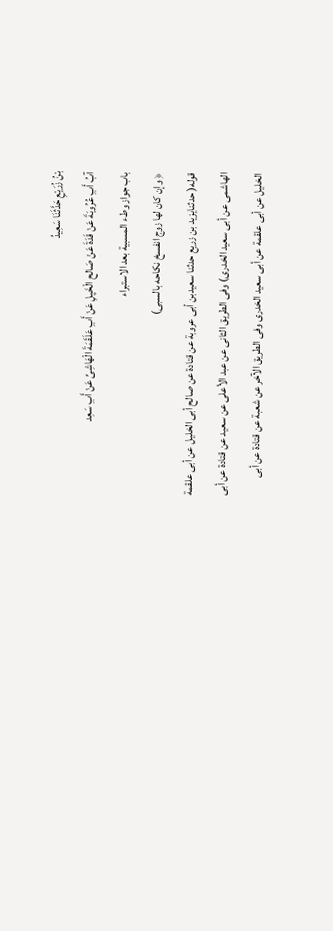بْنُ زُرَيْعِ حَدَّثَنَا سَعِيدُ
آبُ أَبِ عُرُوبَةَ عَنْ قَدَةَ عَنْ صَالح الْخَيِلِ عَنْ أَبِ عَلَقَمَةَ الْهَاشِىِّ عَنْ أَبِ سَعِد
باب جواز وطء المسبية بعد الاستبراء
﴿ وإن كان لها زوج انفسخ نكاحه بالسبى)
قوله( حدثنايزيد بن زريع حدثنا سعيدبن أبى عروبة عن قتادة عن صالح أبى الخليل عن أبى علقمة
الهاشمى عن أبى سعيد الخدرى) وفى الطريق الثانى عن عبد الأعلى عن سعيد عن قتادة عن أبى
الخليل عن أبى علقمة عن أبى سعيد الخدرى وفى الطريق الآخر عن شعبة عن قتادة عن أبى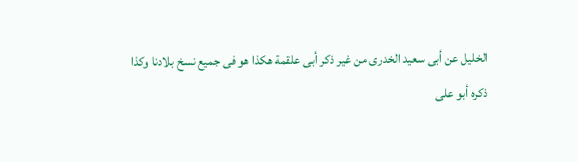الخليل عن أبى سعيد الخدرى من غير ذكر أبى علقمة هكذا هو فى جميع نسخ بلادنا وكذا
ذكره أبو على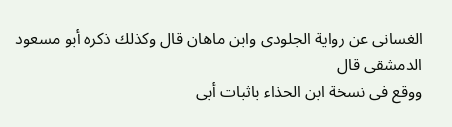الغسانى عن رواية الجلودى وابن ماهان قال وكذلك ذكره أبو مسعود الدمشقى قال
ووقع فى نسخة ابن الحذاء باثبات أبى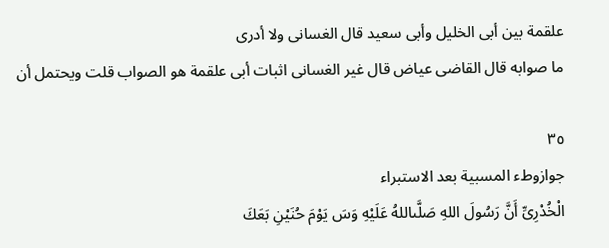علقمة بين أبى الخليل وأبى سعيد قال الغسانى ولا أدرى
ما صوابه قال القاضى عياض قال غير الغسانى اثبات أبى علقمة هو الصواب قلت ويحتمل أن

٣٥
جوازوطء المسبية بعد الاستبراء
الْخُدْرِىِّ أَنَّ رَسُولَ اللهِ صَلَّىاللهُ عَلَيْهِ وَسَ يَوْمَ حُنَيْنِ بَعَكَ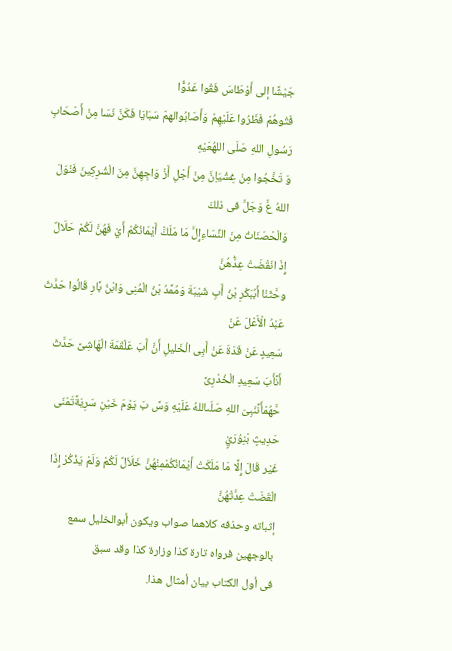جَيْشًا إلى أَوْطَاسَ فَقُوا عَدُوًّا
فَتُوهُمْ فَظَرُوا عَلَيْهِمْ وَأَصَابُوالهمّ سَبَايَا فَكَنَّ نَسَا مِنْ أَصْحَابِ رَسُولِ اللهِ صَلَى اللهُعَيْهِ
وَ تَخَّجُوا مِنْ غِشْيَاِنَّ مِنْ أَجْلِ أَزْ وَاجِهِنَّ مِنَ الْشْرِكِينَ فَنْوَلَ اللهُ عَّ وَجَلَّ فى ذلكَ
وَالْحْصَنَاتُ مِنَ النِّسَاءِإِلَّ مَا مَلَكَْ أَيْمَانُكُمْ أَيْ فَهُنَّ لَكُمْ حَلَالٌ إِذَ انَقْضَتْ عِدَُّهُنَّ
وحَّثَنْا أَبُبَكْرِ بْنُ أَبِ شَيْبَةَ وَمُمَّدُ بْنُ الْمُنِى وَابْنُ بَّارِ قَالُوا حَدَّثَ عَبْدُ الْأَعْلَ عَنْ
سَعِيدٍ عَنْ قَدَةَ عَنْ أَبِى الْخَليلِ أَنَّ أَبَ عَلْقَمَةَ الْهَاشِىَّ حَدَّثَ أَنَّأَبَ سَعِيدِ الْخُدْرِىَّ
حَّهُمْأَنَّنَبِىَ اللهِ صَلَىاللهُ عَلَيْهِ وَسَّ بَ يَوْمَ خَيْنِ سَرِيَةًتَمْنَى حَدِيثٍ بْنِوُرَيٍْ
غَيْر قَالَ إِلَّا مَا مَلَكَتْ أَيْمَانُكُمْمِنْهُنَّ خَلَاَلٌ لَكُمْ وَلَمْ يَذْكُرْ إِذَا الْقَضَتْ عِدَّتْهُنَّ
إثباته وحذفه كلاهما صواب ويكون أبوالخليل سمع بالوجهين فرواه تارة كذا وزارة كذا وقد سبق
فى أول الكتاب بيان أمثال هذا.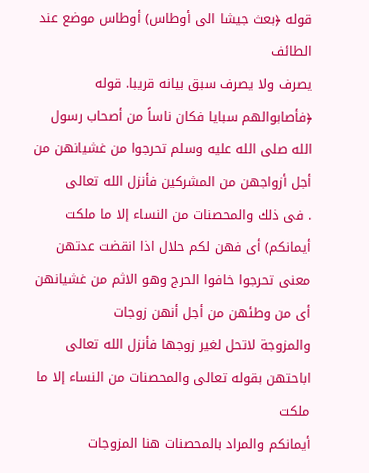قوله ﴿بعث جيشا الى أوطاس) أوطاس موضع عند الطائف
يصرف ولا يصرف سبق بيانه قريبا. قوله ﴿فأصابوالهم سبايا فكان ناساً من أصحاب رسول
الله صلى الله عليه وسلم تحرجوا من غشيانهن من أجل أزواجهن من المشركين فأنزل الله تعالى
. فى ذلك والمحصنات من النساء إلا ما ملكت أيمانكم) أى فهن لكم حلال اذا انقضت عدتهن
معنى تحرجوا خافوا الحرج وهو الاثم من غشيانهن أى من وطئهن من أجل أنهن زوجات
والمزوجة لاتحل لغير زوجها فأنزل الله تعالى اباحتهن بقوله تعالى والمحصنات من النساء إلا ما ملكت
أيمانكم والمراد بالمحصنات هنا المزوجات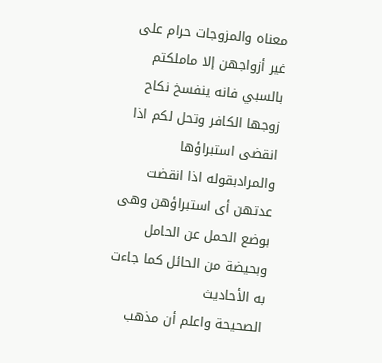معناه والمزوجات حرام على غير أزواجهن إلا ماملكتم
بالسبي فانه ينفسخ نكاح زوجها الكافر وتحل لكم اذا انقضى استبراؤها والمرادبقوله اذا انقضت
عدتهن أى استبراؤهن وهى بوضع الحمل عن الحامل وبحيضة من الحائل كما جاءت به الأحاديث
الصحيحة واعلم أن مذهب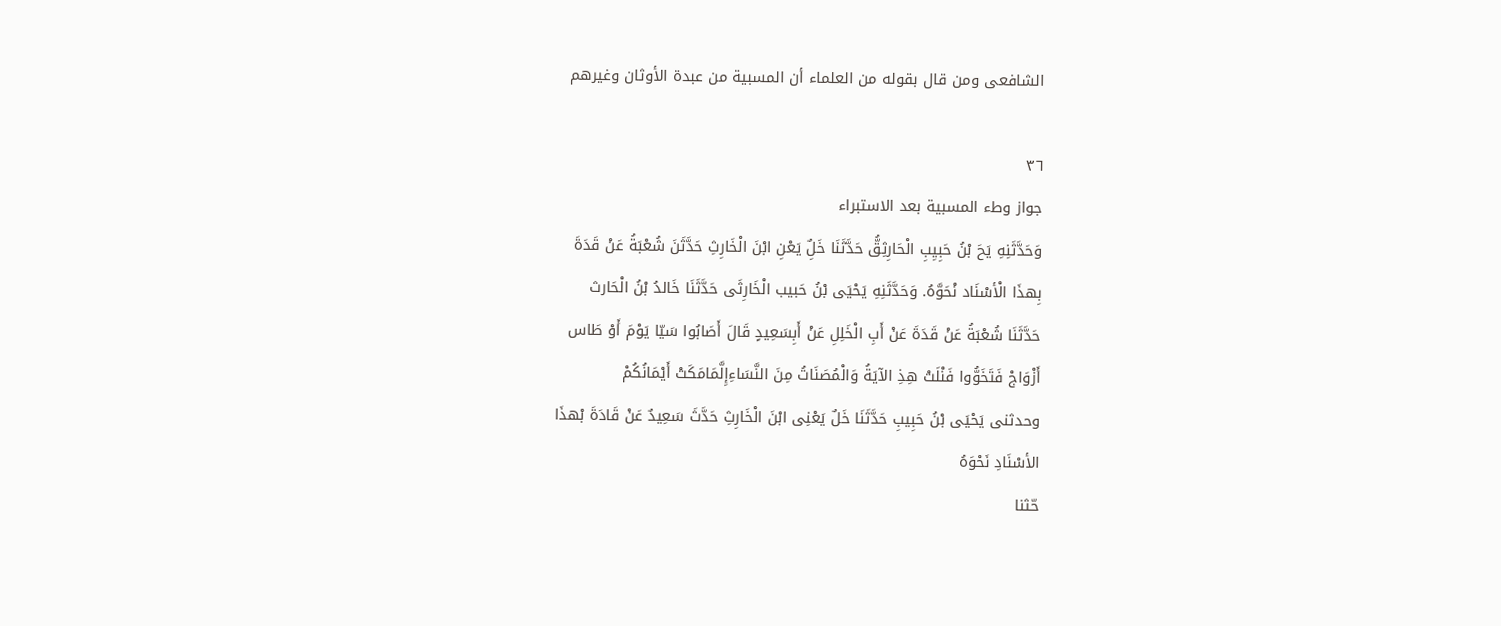الشافعى ومن قال بقوله من العلماء أن المسبية من عبدة الأوثان وغيرهم

٣٦
جواز وطء المسبية بعد الاستبراء
وَحَدَّثَنِهِ يَحَ بْنُ حَبِيِبِ الْحَارِثِقُّ حَدَّثَنَا خَلٌِ يَعْنِ ابْنَ الْخَارِثِ حَدَّثَنَ شُعْبَةُ عَنْ قَدَةَ
بِهذَا الْأسْنَاد نْحَوَّهُ. وَحَدَّثَنِهِ يَحْيَى بْنُ حَبيب الْخَارِثَى حَدَّثَنَا خَالدُ بْنُ الْحَارث
حَدَّثَنَا شُعْبَةُ عَنْ قَدَةَ عَنْ أَبِ الْخَلِلِ عَنْ أَبِسَعِيدٍ قَالَ أَصَابُوا سَيّا يَوْمَ أَوْ طَاس
أَزْوَاجْ فَتَخَوُّوا فَنْلَتْ هِذِ الآيَةُ وَالْمُصَنَاتُ مِنَ النَّسَاءِإِلَّمَامَكَتْ أَيْمَانُكُمْ
وحدثنى يَحْيَى بْنُ حَبِيبِ حَدَّثَنَا خَلٌ يَعْنِى ابْنَ الْخَارِثِ حَدَّثَ سَعِيدٌ عَنْ قَادَةَ بْهذَا
الأسْنَادِ نَحْوَهُ
حّثنا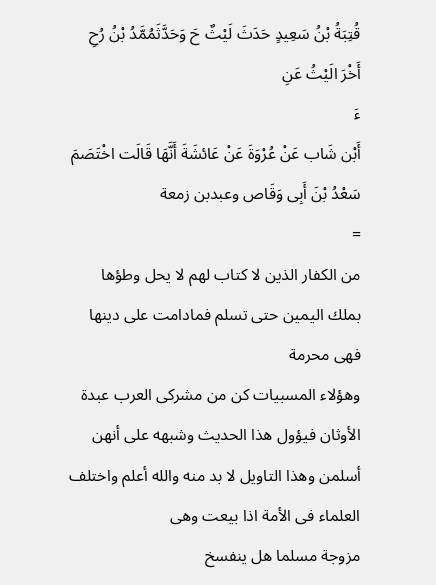قُتِبَةُ بْنُ سَعِيدٍ حَدَثَ لَيْثٌ حَ وَحَدَّثَمُمَّدُ بْنُ رُحِ أَخْرَ الَيْثُ عَنِ
ءَ
أَبْن شَاب عَنْ عُرْوَةَ عَنْ عَائشَةَ أَنَّهَا قَالَت اخْتَصَمَ سَعْدُ بْنَ أَبِى وَقَاص وعبدبن زمعة
=
من الكفار الذين لا كتاب لهم لا يحل وطؤها بملك اليمين حتى تسلم فمادامت على دينها فهى محرمة
وهؤلاء المسبيات كن من مشركى العرب عبدة الأوثان فيؤول هذا الحديث وشبهه على أنهن
أسلمن وهذا التاويل لا بد منه والله أعلم واختلف العلماء فى الأمة اذا بيعت وهى
مزوجة مسلما هل ينفسخ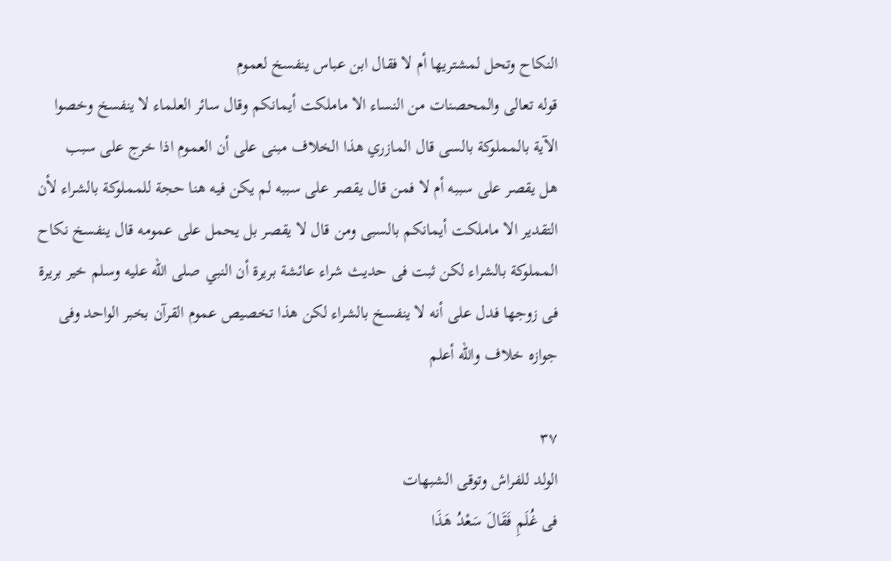النكاح وتحل لمشتريها أم لا فقال ابن عباس ينفسخ لعموم
قوله تعالى والمحصنات من النساء الا ماملكت أيمانكم وقال سائر العلماء لا ينفسخ وخصوا
الآية بالمملوكة بالسى قال المازري هذا الخلاف مبنى على أن العموم اذا خرج على سبب
هل يقصر على سببه أم لا فمن قال يقصر على سببه لم يكن فيه هنا حجة للمملوكة بالشراء لأن
التقدير الا ماملكت أيمانكم بالسبى ومن قال لا يقصر بل يحمل على عمومه قال ينفسخ نكاح
المملوكة بالشراء لكن ثبت فى حديث شراء عائشة بريرة أن النبي صلى الله عليه وسلم خير بريرة
فى زوجها فدل على أنه لا ينفسخ بالشراء لكن هذا تخصيص عموم القرآن بخبر الواحد وفى
جوازه خلاف والله أعلم

٣٧
الولد للفراش وتوقى الشبهات
فى غُلَمِ فَقَالَ سَعْدُ هَذَا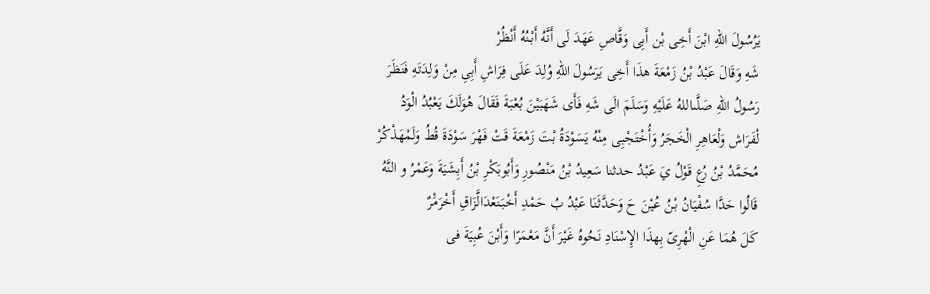يَرُسُولَ اللهِ ابْنَ أَخِى بْن أَبِى وَقَّاصِ عَهَدَ لَى أَنَّهُ أَبْنُهُ أَنْظُرْ
شَهِ وَقَالَ عَبْدُ بْنُ زَمْعَةَ هذَا أَخِى يَرَسُولَ اللهِ وُلِدَ عَلَى فِرَاشِ أَبِىِ مِنْ وَلِدَتَهِ فَنَظَرَ
رَسُولُ اللهِ صَلَّىاللهُ عَلَيْهِ وَسَلَمَ الَى شَهِ فَأَى شَهَبَيْنَ بُعْبَةَ فَقَالَ هُوَلَكَ يَعْبُدُ الْوَدُ
لْفَرَاش وَلْعَاهِرِ الْخَجَرُ وَأُخْتَجْبِى مِنْهُ يَسَوْدَةُ بْتَ زَمْعَةَ قَتْ فَهْرَ سَوْدَةَ قُطُ وَلَمْهَذْكُرْ
مُحَمَّدُ بْنُ رُعِ قَوْلُ يَ عَبْدُ حدثنا سَعِيدُ بْنُ مَنْصُورِ وَأَبُوبَكْرِ بْنُ أَبِشَيَةَ وَعَمْرُ و النَّهُ
قَالُوا حَدَّا سُفْيَانُ بْنُ عُيْنَ حَ وَحَدَّثَنَا عَبْدُ بُ حَمْدِ أَخْبَنَعْدَالَّزَاقِ أَخْرَمَْرٌ
كَلَ هُمَا عَنِ الْهْرِىّ بِهذَا الإِسْنَادِ نَحُوهُ غَيْرَ أَنَّ مَعْمَرًا وَأَبْنَ عُبِيَةَ فى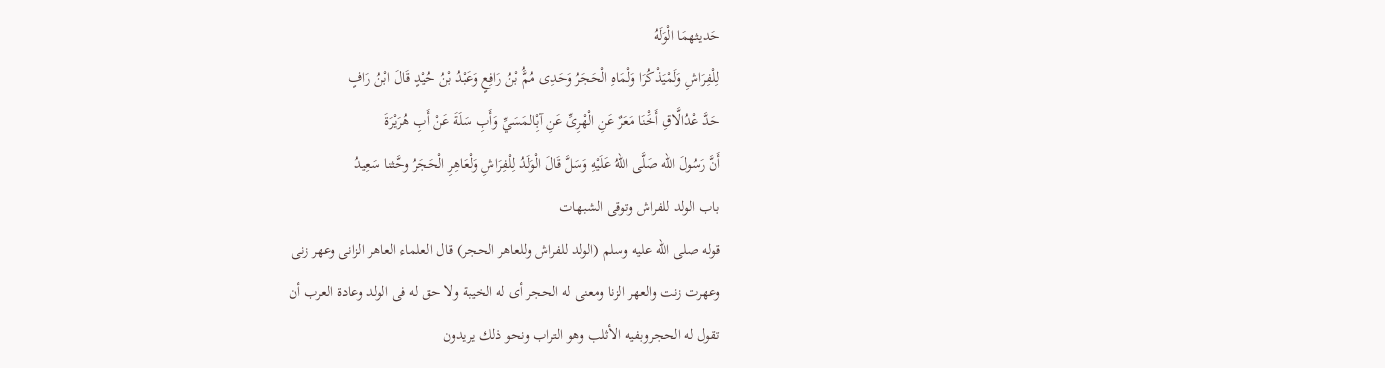حَديثهمَا الْوَلَهُ
لِلْفِرَاشِ وَلَمْيَذْكُرَا وَلْمَاهِ الْحَجَرُ وَحَدِى مُمَُّ بْنُ رَافِعٍ وَعَبْدُ بْنُ حُيْدٍ قَالَ ابْنُ رَافٍ
حَدَّ عْدُالَّاقِ أَخَْنَا مَعَرٌ عَنِ الْهْرِىِّ عَنِ آبِْالمَسَيِّ وَأَبِ سَلَةَ عَنْ أَبِ هُرَيْرَةَ
أَنَّ رَسُولَ الله صَلَّى اللهُ عَلَيْهِ وَسَلَّ قَالَ الْوَلَدُ لِلْفِرَاشِ وَلْعَاهِرِ الْحَجَرُ وحَّثنا سَعِيدُ
باب الولد للفراش وتوقى الشبهات
قوله صلى الله عليه وسلم (الولد للفراش وللعاهر الحجر) قال العلماء العاهر الزانى وعهر زنى
وعهرت زنت والعهر الزنا ومعنى له الحجر أى له الخيبة ولا حق له فى الولد وعادة العرب أن
تقول له الحجروبفيه الأثلب وهو التراب ونحو ذلك يريدون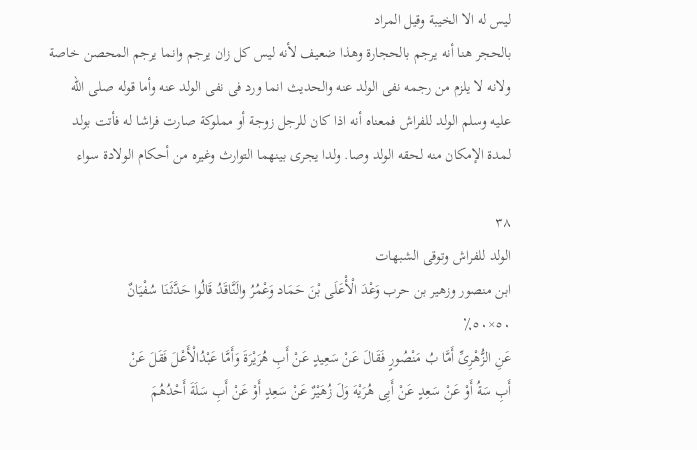ليس له الا الخيبة وقيل المراد
بالحجر هنا أنه يرجم بالحجارة وهذا ضعيف لأنه ليس كل زان يرجم وانما يرجم المحصن خاصة
ولانه لا يلزم من رجمه نفى الولد عنه والحديث انما ورد فى نفى الولد عنه وأما قوله صلى الله
عليه وسلم الولد للفراش فمعناه أنه اذا كان للرجل زوجة أو مملوكة صارت فراشا له فأتت بولد
لمدة الإمكان منه لحقه الولد وصا. ولدا يجرى بينهما التوارث وغيره من أحكام الولادة سواء

٣٨
الولد للفراش وتوقى الشبهات
ابن منصور وزهير بن حرب وَعْدَ الْأْعَلَى بْنَ حَمَاد وَعْمُرُ والَنَّاقَدُ قَالُوا حَدَّثَنَا سُفْيَانٌ
٥٠×٥٠٪
عَنِ الزُّهْرِىِّ أَمَّا بُ مَنْصُورٍ فَقَالَ عَنْ سَعِيدٍ عَنْ أَبِ هُرَيْرَةَ وَأَمَّا عَبْدُالْأَعْلَ فَقَلَ عَنْ
أَبِ سَةُ أَوْ عَنْ سَعِدٍ عَنْ أَبِى هُرَيْهَ وَلَ زُهَيْرٌ عَنْ سَعِدٍ أَوْ عَنْ أَبِ سَلَةَ أَحْدُهُمَ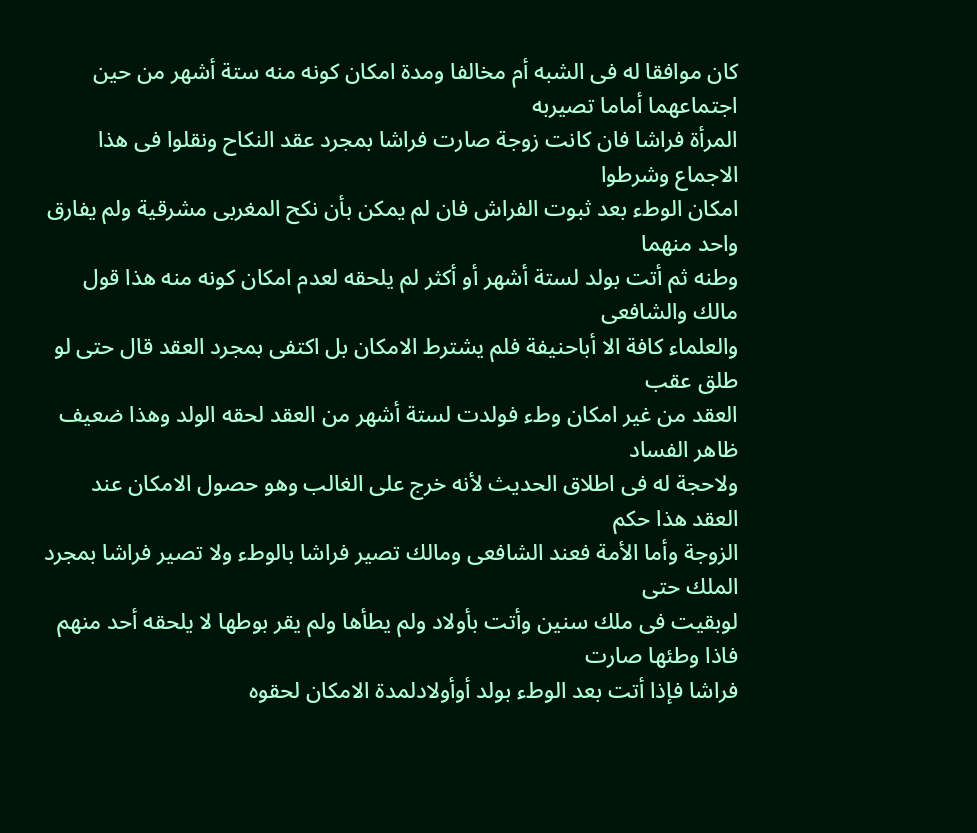كان موافقا له فى الشبه أم مخالفا ومدة امكان كونه منه ستة أشهر من حين اجتماعهما أماما تصيربه
المرأة فراشا فان كانت زوجة صارت فراشا بمجرد عقد النكاح ونقلوا فى هذا الاجماع وشرطوا
امكان الوطء بعد ثبوت الفراش فان لم يمكن بأن نكح المغربى مشرقية ولم يفارق واحد منهما
وطنه ثم أتت بولد لستة أشهر أو أكثر لم يلحقه لعدم امكان كونه منه هذا قول مالك والشافعى
والعلماء كافة الا أباحنيفة فلم يشترط الامكان بل اكتفى بمجرد العقد قال حتى لو طلق عقب
العقد من غير امكان وطء فولدت لستة أشهر من العقد لحقه الولد وهذا ضعيف ظاهر الفساد
ولاحجة له فى اطلاق الحديث لأنه خرج على الغالب وهو حصول الامكان عند العقد هذا حكم
الزوجة وأما الأمة فعند الشافعى ومالك تصير فراشا بالوطء ولا تصير فراشا بمجرد الملك حتى
لوبقيت فى ملك سنين وأتت بأولاد ولم يطأها ولم يقر بوطها لا يلحقه أحد منهم فاذا وطئها صارت
فراشا فإذا أتت بعد الوطء بولد أوأولادلمدة الامكان لحقوه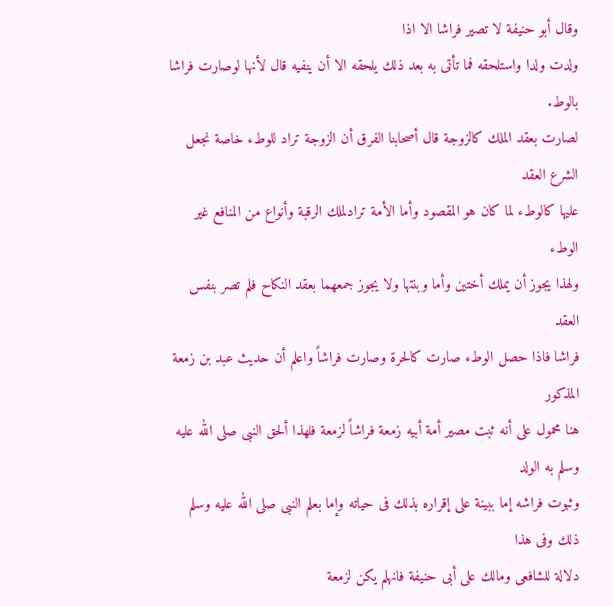وقال أبو حنيفة لا تصير فراشا الا اذا
ولدت ولدا واستلحقه فما تأتى به بعد ذلك يلحقه الا أن ينفيه قال لأنها لوصارت فراشا بالوط.
لصارت بعقد الملك كالزوجة قال أصحابنا الفرق أن الزوجة تراد للوطء خاصة نجعل الشرع العقد
عليها كالوطء لما كان هو المقصود وأما الأمة ترادلملك الرقبة وأنواع من المنافع غير الوطء
ولهذا يجوز أن يملك أختين وأما وبنتها ولا يجوز جمعهما بعقد النكاح فلم تصر بنفس العقد
فراشا فاذا حصل الوطء صارت كالحرة وصارت فراشاً واعلم أن حديث عبد بن زمعة المذكور
هنا محمول على أنه ثبت مصير أمة أبيه زمعة فراشاً لزمعة فلهذا ألحق النبى صلى الله عليه وسلم به الولد
وثبوت فراشه إما ببينة على إقراره بذلك فى حياته وإما بعلم النبى صلى الله عليه وسلم ذلك وفى هذا
دلالة للشافعى ومالك على أبى حنيفة فانهلم يكن لزمعة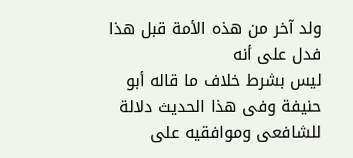ولد آخر من هذه الأمة قبل هذا فدل على أنه
ليس بشرط خلاف ما قاله أبو حنيفة وفى هذا الحديث دلالة للشافعى وموافقيه على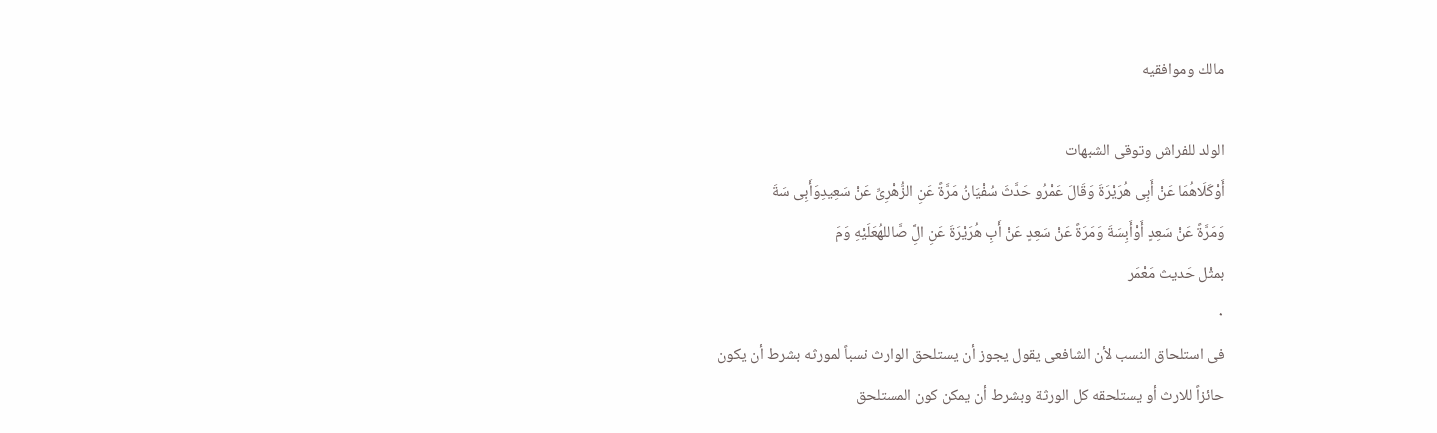مالك وموافقيه

الولد للفراش وتوقی الشبهات
أَوْكَلَاهُمَا عَنْ أَبِى هُرَيْرَةَ وَقَالَ عَمْرُو حَدَّثَ سُفْيَانُ مَرَّةً عَنِ الزُّهْرِىِّ عَنْ سَعِيدِوَأَبِى سَةَ
وَمَرَّةً عَنْ سَعِدٍ أَوْأَبِسَةَ وَمَرَةً عَنْ سَعِدٍ عَنْ أَبِ هُرَيْرَةَ عَنِ الَِّ صَّاللهُعَلَيْهِ وَمَ
بمثْل حَديث مَعْمَر
٠
فى استلحاق النسب لأن الشافعى يقول يجوز أن يستلحق الوارث نسباً لمورثه بشرط أن يكون
حائزاً للارث أو يستلحقه كل الورثة وبشرط أن يمكن كون المستلحق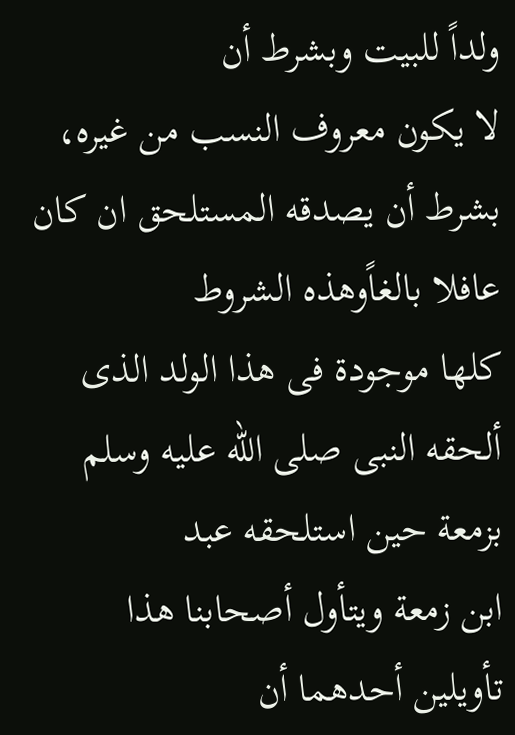ولداً للبيت وبشرط أن
لا يكون معروف النسب من غيره، بشرط أن يصدقه المستلحق ان كان عافلا بالغاًوهذه الشروط
كلها موجودة فى هذا الولد الذى ألحقه النبى صلى الله عليه وسلم بزمعة حين استلحقه عبد
ابن زمعة ويتأول أصحابنا هذا تأويلين أحدهما أن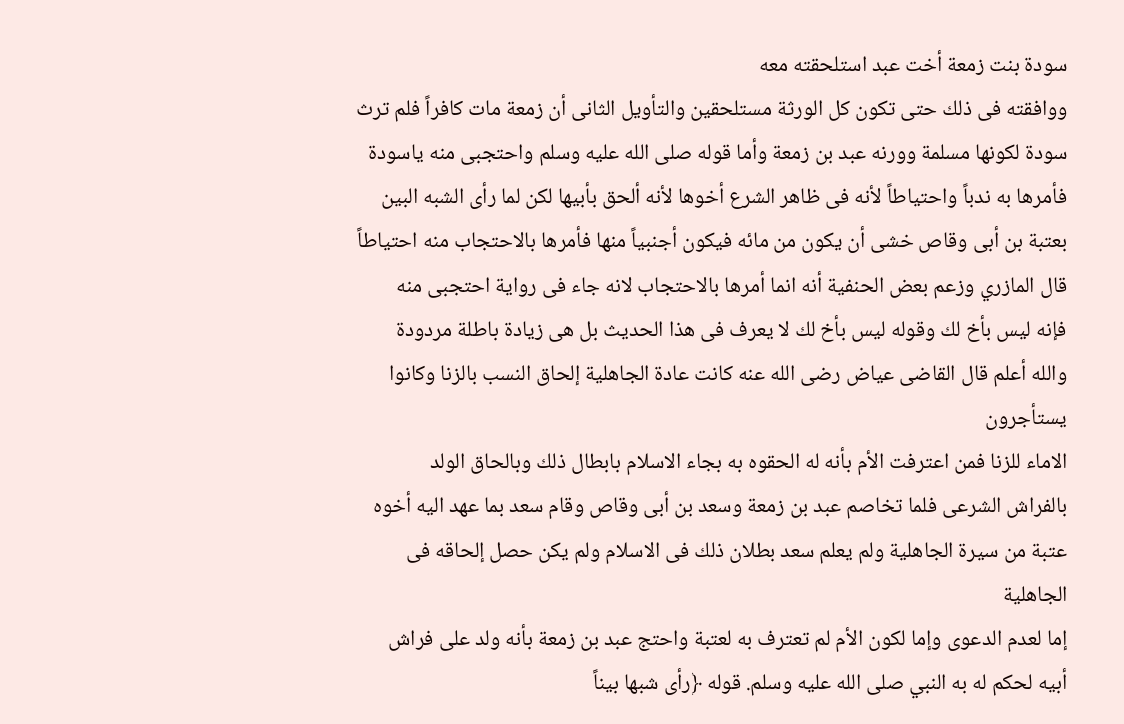سودة بنت زمعة أخت عبد استلحقته معه
ووافقته فى ذلك حتى تكون كل الورثة مستلحقين والتأويل الثانى أن زمعة مات كافراً فلم ترث
سودة لكونها مسلمة وورنه عبد بن زمعة وأما قوله صلى الله عليه وسلم واحتجبى منه ياسودة
فأمرها به ندباً واحتياطاً لأنه فى ظاهر الشرع أخوها لأنه ألحق بأبيها لكن لما رأى الشبه البين
بعتبة بن أبى وقاص خشى أن يكون من مائه فيكون أجنبياً منها فأمرها بالاحتجاب منه احتياطاً
قال المازري وزعم بعض الحنفية أنه انما أمرها بالاحتجاب لانه جاء فى رواية احتجبى منه
فإنه ليس بأخ لك وقوله ليس بأخ لك لا يعرف فى هذا الحديث بل هى زيادة باطلة مردودة
والله أعلم قال القاضى عياض رضى الله عنه كانت عادة الجاهلية إلحاق النسب بالزنا وكانوا يستأجرون
الاماء للزنا فمن اعترفت الأم بأنه له الحقوه به بجاء الاسلام بابطال ذلك وبالحاق الولد
بالفراش الشرعى فلما تخاصم عبد بن زمعة وسعد بن أبى وقاص وقام سعد بما عهد اليه أخوه
عتبة من سيرة الجاهلية ولم يعلم سعد بطلان ذلك فى الاسلام ولم يكن حصل إلحاقه فى الجاهلية
إما لعدم الدعوى وإما لكون الأم لم تعترف به لعتبة واحتج عبد بن زمعة بأنه ولد على فراش
أبيه لحكم له به النبي صلى الله عليه وسلم. قوله ﴿رأى شبها بيناً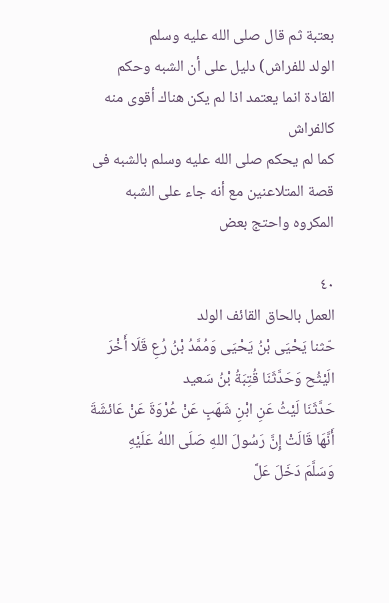بعتبة ثم قال صلى الله عليه وسلم
الولد للفراش) دليل على أن الشبه وحكم القادة انما يعتمد اذا لم يكن هناك أقوى منه كالفراش
كما لم يحكم صلى الله عليه وسلم بالشبه فى قصة المتلاعنين مع أنه جاء على الشبه المكروه واحتج بعض

٤٠
العمل بالحاق القائف الولد
حّثنا يَحْيَى بْنُ يَحْيَى وَمُمَّدُ بْنُ رُعِ قَلَا أَخْرَ الَيْثُح وَحَدَّثَنَا قُتِبَةُ بْنُ سَعيد
حَدَّثَنَا لَيْثُ عَنِ ابْنِ شَهَبٍ عَنْ عُرْوَةَ عَنْ عَائشَةَ أَنَّهَا قَالَتْ إِنَّ رَسُولَ اللهِ صَلَى اللهُ عَلَيْهِ
وَسَلَّمَ دَخَلَ عَلَّ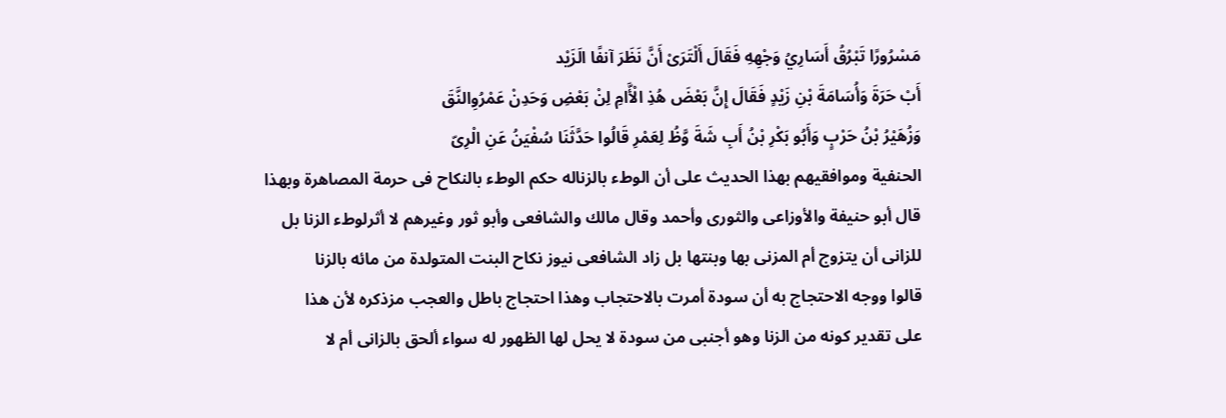مَسْرُورًا تَبْرُقُ أَسَارِيُ وَجْهِهِ فَقَالَ أَلْتَرَىْ أَنَّ نَظَرَ آنفًا الَزَيْد
أَبْ حَرَةَ وَأُسَامَةَ بْنِ زَيْدٍ فَقَالَ إِنَّ بَعْضَ هُذِ الْأَّامِ لِنْ بَعْضِ وَحَدِنْ عَمْرُوِالنَّقَ
وَزُهَيْرُ بْنُ حَرْبٍ وَأَبُو بَكْرِ بْنُ أَبِ شَةَ وَّظُ لِعَمْرِ قَالُوا حَدَّثَنَا سُفْيَنُ عَنِ الْرِىّ
الحنفية وموافقيهم بهذا الحديث على أن الوطء بالزناله حكم الوطء بالنكاح فى حرمة المصاهرة وبهذا
قال أبو حنيفة والأوزاعى والثورى وأحمد وقال مالك والشافعى وأبو ثور وغيرهم لا أثرلوطء الزنا بل
للزانى أن يتزوج أم المزنى بها وبنتها بل زاد الشافعى نيوز نكاح البنت المتولدة من مائه بالزنا
قالوا ووجه الاحتجاج به أن سودة أمرت بالاحتجاب وهذا احتجاج باطل والعجب مزذكره لأن هذا
على تقدير كونه من الزنا وهو أجنبى من سودة لا يحل لها الظهور له سواء ألحق بالزانى أم لا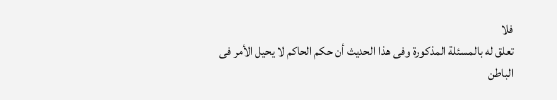فلا
تعلق له بالمسئلة المذكورة وفى هذا الحديث أن حكم الحاكم لا يحيل الأمر فى الباطن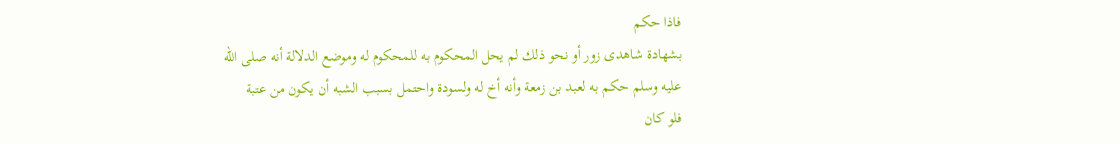فاذا حكم
بشهادة شاهدى زور أو نحو ذلك لم يحل المحكوم به للمحكوم له وموضع الدلالة أنه صلى الله
عليه وسلم حكم به لعبد بن زمعة وأنه أخ له ولسودة واحتمل بسبب الشبه أن يكون من عتبة
فلو كان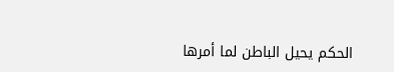الحكم يحيل الباطن لما أمرها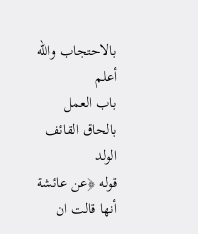بالاحتجاب والله أعلم
باب العمل بالحاق القائف الولد
قوله ﴿عن عائشة أنها قالت ان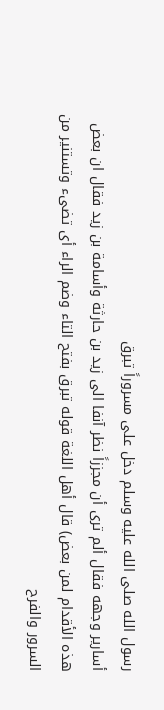رسول الله صلى الله عليه وسلم دخل على مسروراً تبرق
أسارير وجهه فقال ألم ترى أن مجززاً نظر آنفا الى زيد بن حارثة وأسامة بن زيد فقال ان بعض
هذه الأقدام لمن بعض) قال أهل اللغة قوله تبرق بفتح التاء وضم الراء أى تضىء وتستنير من
السرور والفرح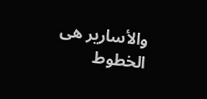والأسارير هى الخطوط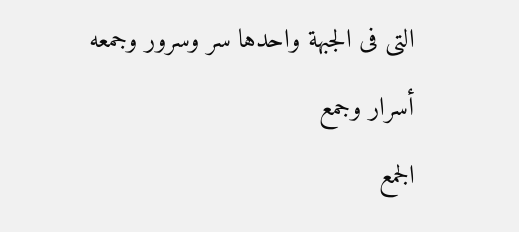التى فى الجبهة واحدها سر وسرور وجمعه أسرار وجمع
الجمع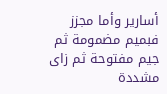أسارير وأما مجزز فبميم مضمومة ثم جيم مفتوحة ثم زاى مشددة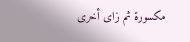مكسورة ثم زاى أخرى